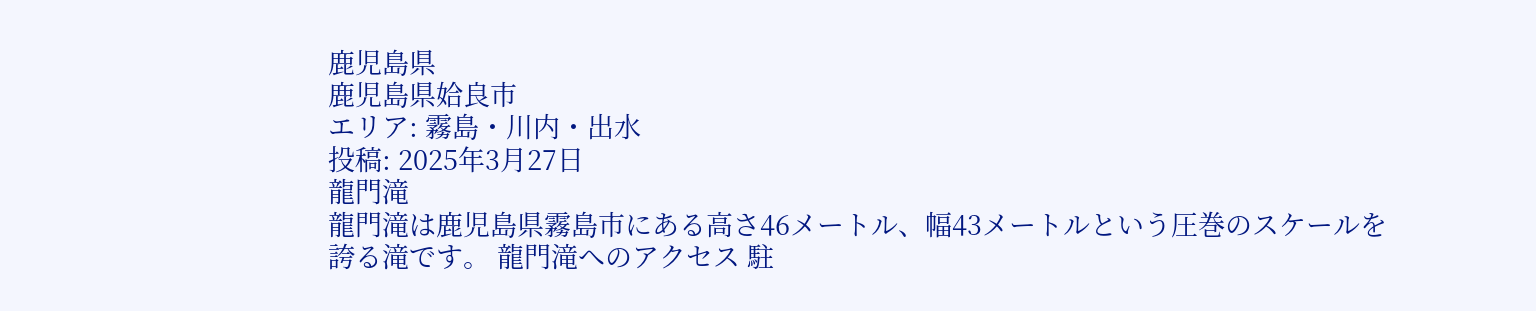鹿児島県
鹿児島県姶良市
エリア: 霧島・川内・出水
投稿: 2025年3月27日
龍門滝
龍門滝は鹿児島県霧島市にある高さ46メートル、幅43メートルという圧巻のスケールを誇る滝です。 龍門滝へのアクセス 駐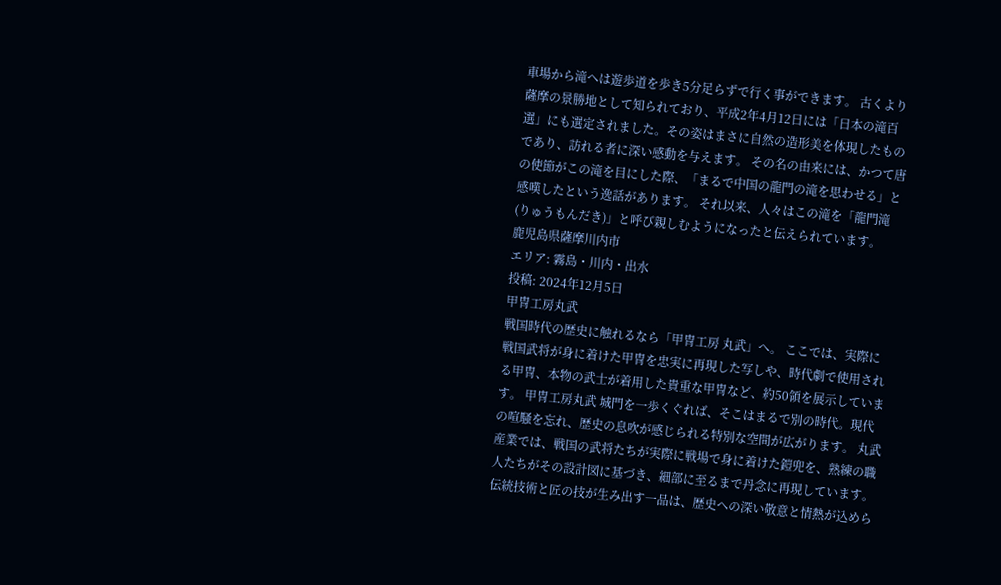車場から滝へは遊歩道を歩き5分足らずで行く事ができます。 古くより薩摩の景勝地として知られており、平成2年4月12日には「日本の滝百選」にも選定されました。その姿はまさに自然の造形美を体現したものであり、訪れる者に深い感動を与えます。 その名の由来には、かつて唐の使節がこの滝を目にした際、「まるで中国の龍門の滝を思わせる」と感嘆したという逸話があります。 それ以来、人々はこの滝を「龍門滝(りゅうもんだき)」と呼び親しむようになったと伝えられています。
鹿児島県薩摩川内市
エリア: 霧島・川内・出水
投稿: 2024年12月5日
甲冑工房丸武
戦国時代の歴史に触れるなら「甲冑工房 丸武」へ。 ここでは、実際に戦国武将が身に着けた甲冑を忠実に再現した写しや、時代劇で使用される甲冑、本物の武士が着用した貴重な甲冑など、約50領を展示しています。 甲冑工房丸武 城門を一歩くぐれば、そこはまるで別の時代。現代の喧騒を忘れ、歴史の息吹が感じられる特別な空間が広がります。 丸武産業では、戦国の武将たちが実際に戦場で身に着けた鎧兜を、熟練の職人たちがその設計図に基づき、細部に至るまで丹念に再現しています。 伝統技術と匠の技が生み出す一品は、歴史への深い敬意と情熱が込めら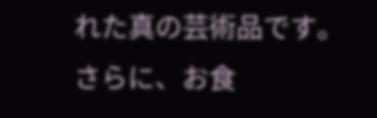れた真の芸術品です。 さらに、お食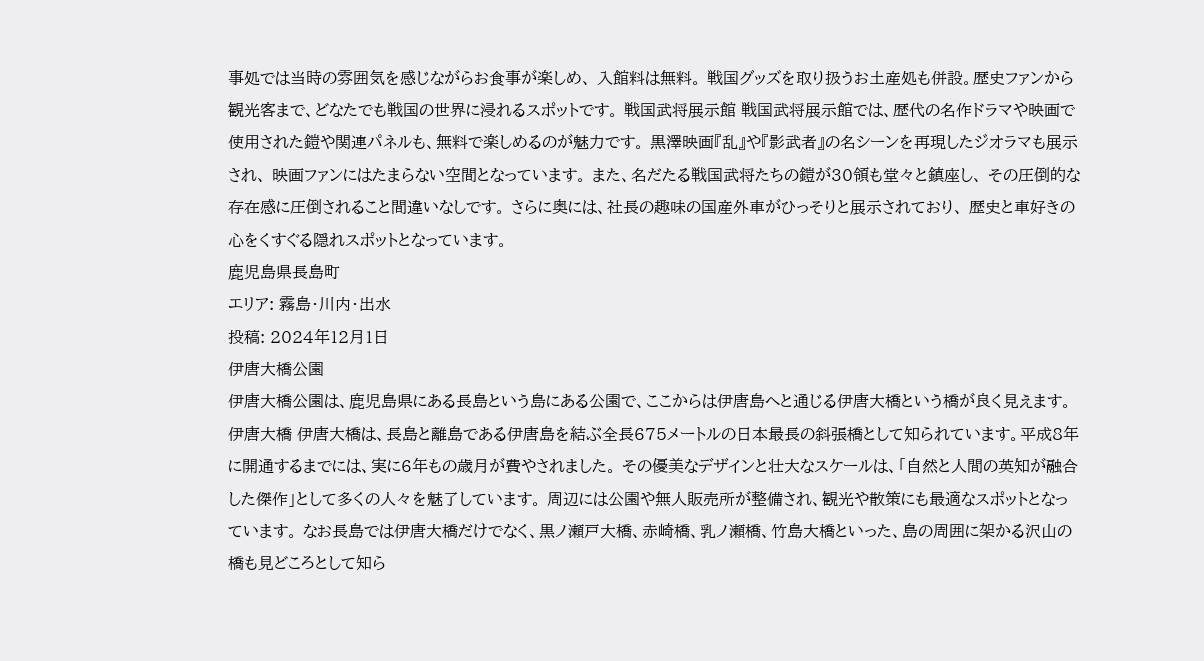事処では当時の雰囲気を感じながらお食事が楽しめ、 入館料は無料。 戦国グッズを取り扱うお土産処も併設。歴史ファンから観光客まで、どなたでも戦国の世界に浸れるスポットです。 戦国武将展示館 戦国武将展示館では、歴代の名作ドラマや映画で使用された鎧や関連パネルも、無料で楽しめるのが魅力です。 黒澤映画『乱』や『影武者』の名シーンを再現したジオラマも展示され、 映画ファンにはたまらない空間となっています。 また、名だたる戦国武将たちの鎧が30領も堂々と鎮座し、 その圧倒的な存在感に圧倒されること間違いなしです。 さらに奥には、社長の趣味の国産外車がひっそりと展示されており、 歴史と車好きの心をくすぐる隠れスポットとなっています。
鹿児島県長島町
エリア: 霧島・川内・出水
投稿: 2024年12月1日
伊唐大橋公園
伊唐大橋公園は、鹿児島県にある長島という島にある公園で、ここからは伊唐島へと通じる伊唐大橋という橋が良く見えます。 伊唐大橋 伊唐大橋は、長島と離島である伊唐島を結ぶ全長675メートルの日本最長の斜張橋として知られています。平成8年に開通するまでには、実に6年もの歳月が費やされました。 その優美なデザインと壮大なスケールは、「自然と人間の英知が融合した傑作」として多くの人々を魅了しています。 周辺には公園や無人販売所が整備され、観光や散策にも最適なスポットとなっています。 なお長島では伊唐大橋だけでなく、黒ノ瀬戸大橋、赤崎橋、乳ノ瀬橋、竹島大橋といった、島の周囲に架かる沢山の橋も見どころとして知ら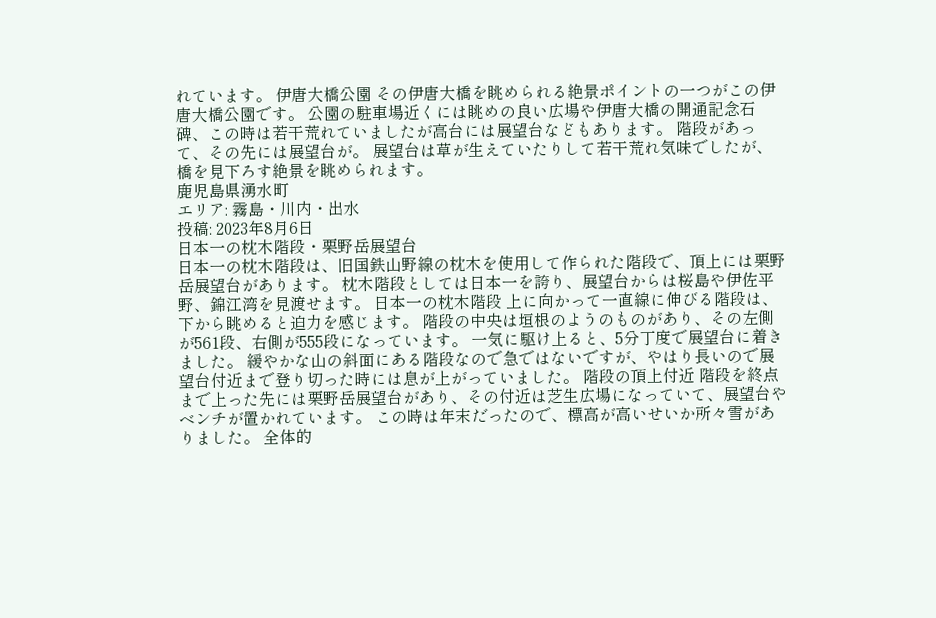れています。 伊唐大橋公園 その伊唐大橋を眺められる絶景ポイントの一つがこの伊唐大橋公園です。 公園の駐車場近くには眺めの良い広場や伊唐大橋の開通記念石碑、この時は若干荒れていましたが高台には展望台などもあります。 階段があって、その先には展望台が。 展望台は草が生えていたりして若干荒れ気味でしたが、橋を見下ろす絶景を眺められます。
鹿児島県湧水町
エリア: 霧島・川内・出水
投稿: 2023年8月6日
日本一の枕木階段・栗野岳展望台
日本一の枕木階段は、旧国鉄山野線の枕木を使用して作られた階段で、頂上には栗野岳展望台があります。 枕木階段としては日本一を誇り、展望台からは桜島や伊佐平野、錦江湾を見渡せます。 日本一の枕木階段 上に向かって一直線に伸びる階段は、下から眺めると迫力を感じます。 階段の中央は垣根のようのものがあり、その左側が561段、右側が555段になっています。 一気に駆け上ると、5分丁度で展望台に着きました。 緩やかな山の斜面にある階段なので急ではないですが、やはり長いので展望台付近まで登り切った時には息が上がっていました。 階段の頂上付近 階段を終点まで上った先には栗野岳展望台があり、その付近は芝生広場になっていて、展望台やベンチが置かれています。 この時は年末だったので、標高が高いせいか所々雪がありました。 全体的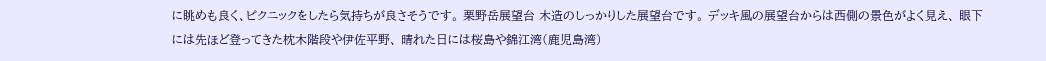に眺めも良く、ピクニックをしたら気持ちが良さそうです。 栗野岳展望台 木造のしっかりした展望台です。 デッキ風の展望台からは西側の景色がよく見え、 眼下には先ほど登ってきた枕木階段や伊佐平野、 晴れた日には桜島や錦江湾(鹿児島湾)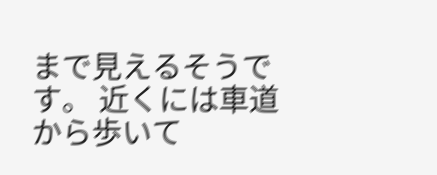まで見えるそうです。 近くには車道から歩いて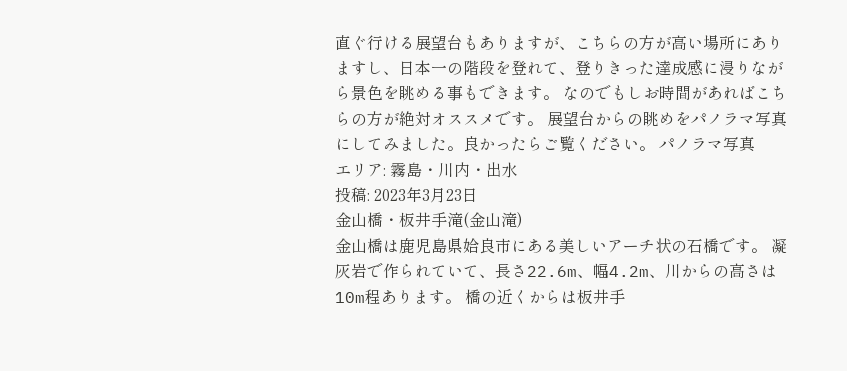直ぐ行ける展望台もありますが、こちらの方が高い場所にありますし、日本一の階段を登れて、登りきった達成感に浸りながら景色を眺める事もできます。 なのでもしお時間があればこちらの方が絶対オススメです。 展望台からの眺めをパノラマ写真にしてみました。良かったらご覧ください。 パノラマ写真
エリア: 霧島・川内・出水
投稿: 2023年3月23日
金山橋・板井手滝(金山滝)
金山橋は鹿児島県姶良市にある美しいアーチ状の石橋です。 凝灰岩で作られていて、長さ22.6m、幅4.2m、川からの高さは10m程あります。 橋の近くからは板井手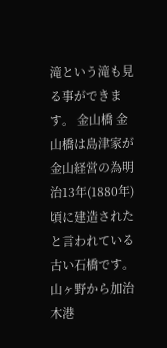滝という滝も見る事ができます。 金山橋 金山橋は島津家が金山経営の為明治13年(1880年)頃に建造されたと言われている古い石橋です。 山ヶ野から加治木港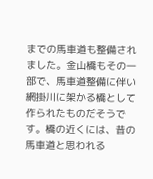までの馬車道も整備されました。金山橋もその一部で、馬車道整備に伴い網掛川に架かる橋として作られたものだそうです。橋の近くには、昔の馬車道と思われる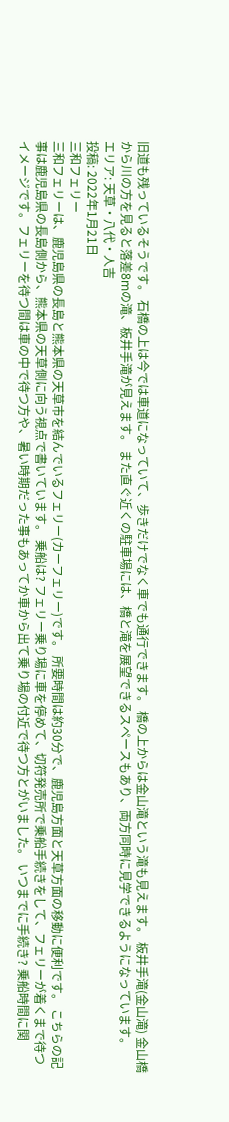旧道も残っているそうです。 石橋の上は今では車道になっていて、歩きだけでなく車でも通行できます。 橋の上からは金山滝という滝も見えます。 板井手滝(金山滝) 金山橋から川の方を見ると落差8mの滝、板井手滝が見えます。 また直ぐ近くの駐車場には、橋と滝を展望できるスペースもあり、両方同時に見学できるようになっています。
エリア: 天草・八代・人吉
投稿: 2022年1月21日
三和フェリー
三和フェリーは、鹿児島県の長島と熊本県の天草市を結んでいるフェリー(カーフェリー)です。 所要時間は約30分で、鹿児島方面と天草方面の移動に便利です。 こちらの記事は鹿児島県の長島側から、熊本県の天草側に向う視点で書いています。 乗船は? フェリー乗り場に車を停めて、切符発売所で乗船手続きをして、フェリーが着くまで待つイメージです。フェリーを待つ間は車の中で待つ方や、暑い時期だった事もあってか車から出て乗り場の付近で待つ方とがいました。 いつまでに手続き? 乗船時間に関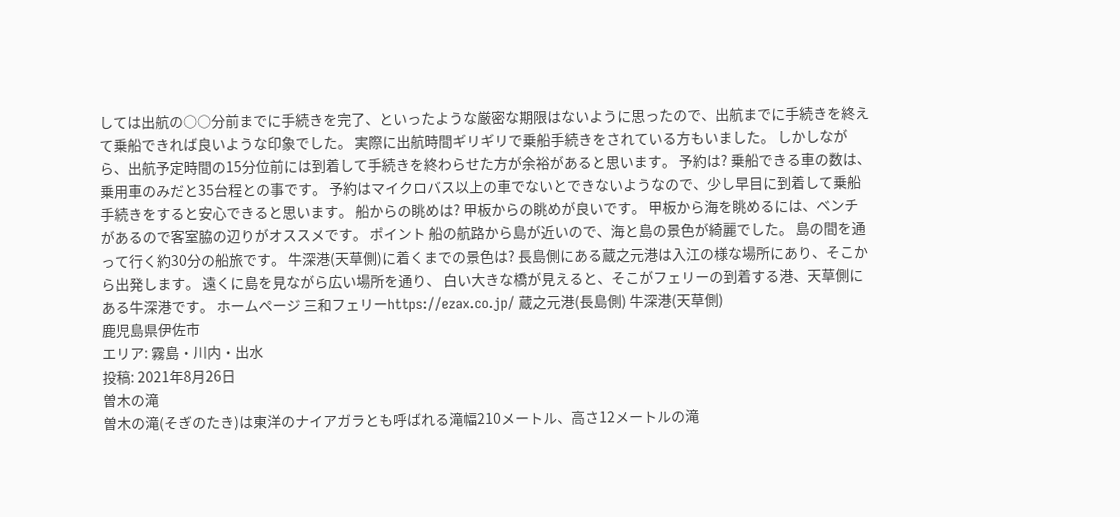しては出航の○○分前までに手続きを完了、といったような厳密な期限はないように思ったので、出航までに手続きを終えて乗船できれば良いような印象でした。 実際に出航時間ギリギリで乗船手続きをされている方もいました。 しかしながら、出航予定時間の15分位前には到着して手続きを終わらせた方が余裕があると思います。 予約は? 乗船できる車の数は、乗用車のみだと35台程との事です。 予約はマイクロバス以上の車でないとできないようなので、少し早目に到着して乗船手続きをすると安心できると思います。 船からの眺めは? 甲板からの眺めが良いです。 甲板から海を眺めるには、ベンチがあるので客室脇の辺りがオススメです。 ポイント 船の航路から島が近いので、海と島の景色が綺麗でした。 島の間を通って行く約30分の船旅です。 牛深港(天草側)に着くまでの景色は? 長島側にある蔵之元港は入江の様な場所にあり、そこから出発します。 遠くに島を見ながら広い場所を通り、 白い大きな橋が見えると、そこがフェリーの到着する港、天草側にある牛深港です。 ホームページ 三和フェリーhttps://ezax.co.jp/ 蔵之元港(長島側) 牛深港(天草側)
鹿児島県伊佐市
エリア: 霧島・川内・出水
投稿: 2021年8月26日
曽木の滝
曽木の滝(そぎのたき)は東洋のナイアガラとも呼ばれる滝幅210メートル、高さ12メートルの滝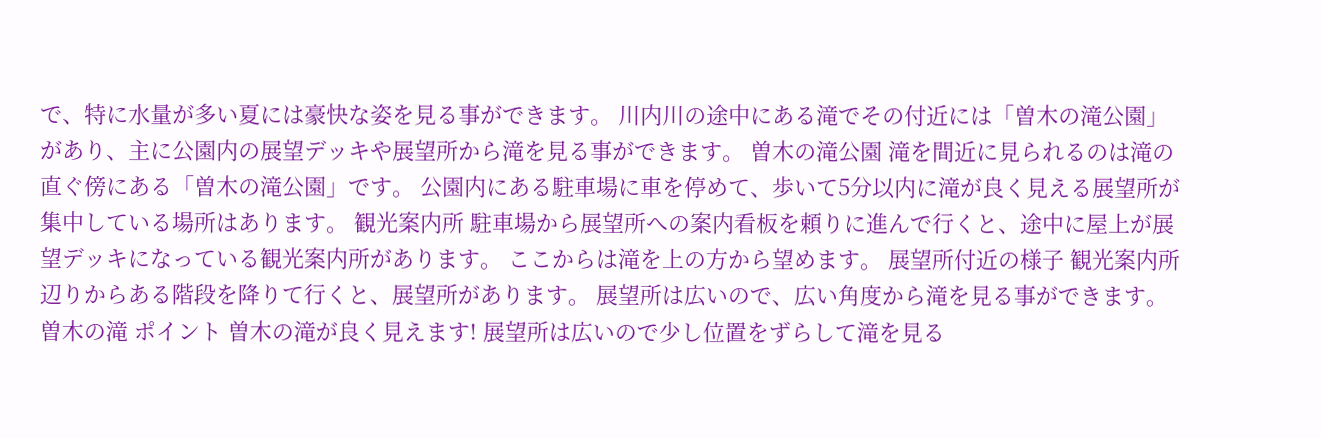で、特に水量が多い夏には豪快な姿を見る事ができます。 川内川の途中にある滝でその付近には「曽木の滝公園」があり、主に公園内の展望デッキや展望所から滝を見る事ができます。 曽木の滝公園 滝を間近に見られるのは滝の直ぐ傍にある「曽木の滝公園」です。 公園内にある駐車場に車を停めて、歩いて5分以内に滝が良く見える展望所が集中している場所はあります。 観光案内所 駐車場から展望所への案内看板を頼りに進んで行くと、途中に屋上が展望デッキになっている観光案内所があります。 ここからは滝を上の方から望めます。 展望所付近の様子 観光案内所辺りからある階段を降りて行くと、展望所があります。 展望所は広いので、広い角度から滝を見る事ができます。 曽木の滝 ポイント 曽木の滝が良く見えます! 展望所は広いので少し位置をずらして滝を見る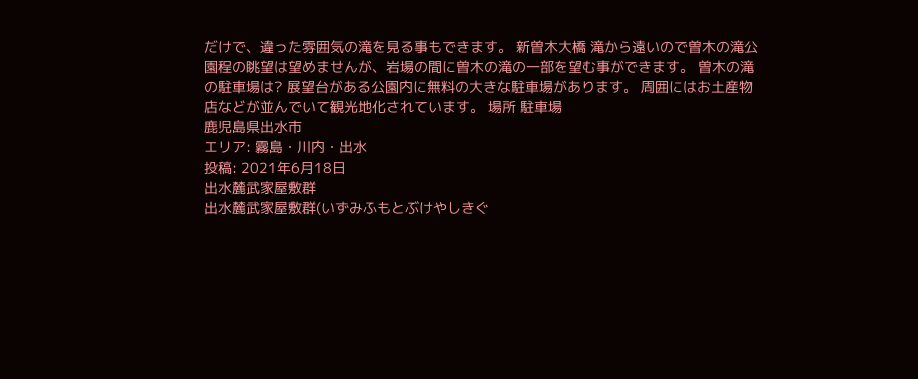だけで、違った雰囲気の滝を見る事もできます。 新曽木大橋 滝から遠いので曽木の滝公園程の眺望は望めませんが、岩場の間に曽木の滝の一部を望む事ができます。 曽木の滝の駐車場は? 展望台がある公園内に無料の大きな駐車場があります。 周囲にはお土産物店などが並んでいて観光地化されています。 場所 駐車場
鹿児島県出水市
エリア: 霧島・川内・出水
投稿: 2021年6月18日
出水麓武家屋敷群
出水麓武家屋敷群(いずみふもとぶけやしきぐ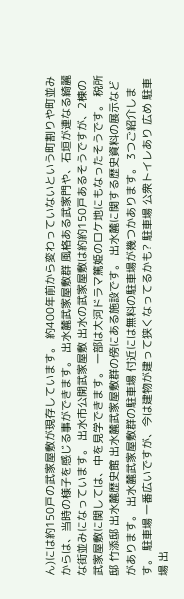ん)には約150戸の武家屋敷が現存しています。 約400年前から変わっていないという町割りや町並みからは、当時の様子を感じる事ができます。 出水麓武家屋敷群 風格ある武家門や、石垣が連なる綺麗な街並みになっています。 出水市公開武家屋敷 出水の武家屋敷は約約150戸あるそうですが、2棟の武家屋敷に関しては、中を見学できます。 一部は大河ドラマ篤姫のロケ地にもなったそうです。 税所邸 竹添邸 出水麓歴史館 出水麓武家屋敷群の傍にある施設です。 出水麓に関する歴史資料の展示などがあります。 出水麓武家屋敷群の駐車場 付近には無料の駐車場が幾つかあります。 3つご紹介します。 駐車場 一番広いですが、今は建物が建って狭くなってるかも? 駐車場 公衆トイレあり 広め 駐車場 出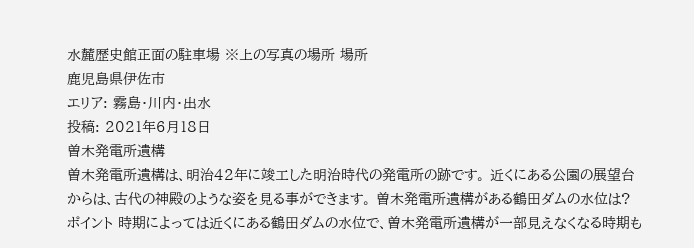水麓歴史館正面の駐車場 ※上の写真の場所 場所
鹿児島県伊佐市
エリア: 霧島・川内・出水
投稿: 2021年6月18日
曽木発電所遺構
曽木発電所遺構は、明治42年に竣工した明治時代の発電所の跡です。 近くにある公園の展望台からは、古代の神殿のような姿を見る事ができます。 曽木発電所遺構がある鶴田ダムの水位は? ポイント 時期によっては近くにある鶴田ダムの水位で、曽木発電所遺構が一部見えなくなる時期も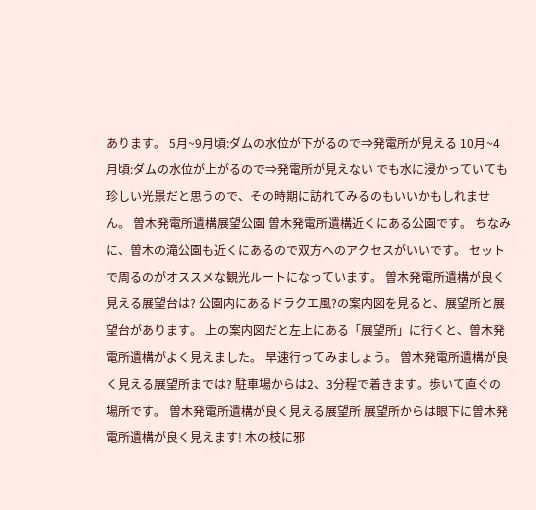あります。 5月~9月頃:ダムの水位が下がるので⇒発電所が見える 10月~4月頃:ダムの水位が上がるので⇒発電所が見えない でも水に浸かっていても珍しい光景だと思うので、その時期に訪れてみるのもいいかもしれません。 曽木発電所遺構展望公園 曽木発電所遺構近くにある公園です。 ちなみに、曽木の滝公園も近くにあるので双方へのアクセスがいいです。 セットで周るのがオススメな観光ルートになっています。 曽木発電所遺構が良く見える展望台は? 公園内にあるドラクエ風?の案内図を見ると、展望所と展望台があります。 上の案内図だと左上にある「展望所」に行くと、曽木発電所遺構がよく見えました。 早速行ってみましょう。 曽木発電所遺構が良く見える展望所までは? 駐車場からは2、3分程で着きます。歩いて直ぐの場所です。 曽木発電所遺構が良く見える展望所 展望所からは眼下に曽木発電所遺構が良く見えます! 木の枝に邪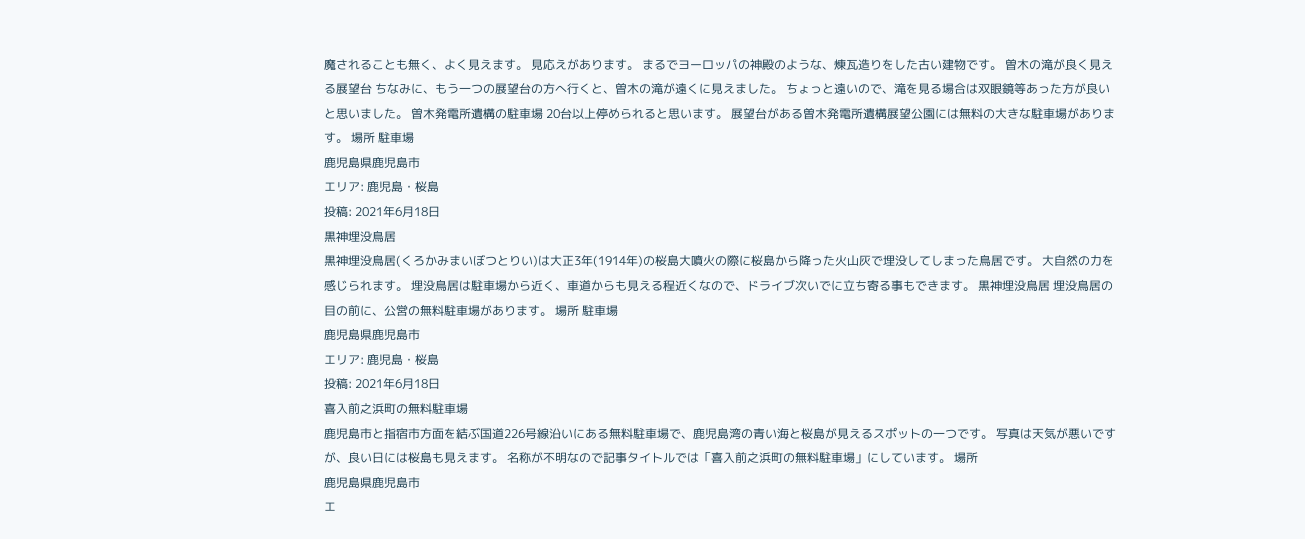魔されることも無く、よく見えます。 見応えがあります。 まるでヨーロッパの神殿のような、煉瓦造りをした古い建物です。 曽木の滝が良く見える展望台 ちなみに、もう一つの展望台の方へ行くと、曽木の滝が遠くに見えました。 ちょっと遠いので、滝を見る場合は双眼鏡等あった方が良いと思いました。 曽木発電所遺構の駐車場 20台以上停められると思います。 展望台がある曽木発電所遺構展望公園には無料の大きな駐車場があります。 場所 駐車場
鹿児島県鹿児島市
エリア: 鹿児島・桜島
投稿: 2021年6月18日
黒神埋没鳥居
黒神埋没鳥居(くろかみまいぼつとりい)は大正3年(1914年)の桜島大噴火の際に桜島から降った火山灰で埋没してしまった鳥居です。 大自然の力を感じられます。 埋没鳥居は駐車場から近く、車道からも見える程近くなので、ドライブ次いでに立ち寄る事もできます。 黒神埋没鳥居 埋没鳥居の目の前に、公営の無料駐車場があります。 場所 駐車場
鹿児島県鹿児島市
エリア: 鹿児島・桜島
投稿: 2021年6月18日
喜入前之浜町の無料駐車場
鹿児島市と指宿市方面を結ぶ国道226号線沿いにある無料駐車場で、鹿児島湾の青い海と桜島が見えるスポットの一つです。 写真は天気が悪いですが、良い日には桜島も見えます。 名称が不明なので記事タイトルでは「喜入前之浜町の無料駐車場」にしています。 場所
鹿児島県鹿児島市
エ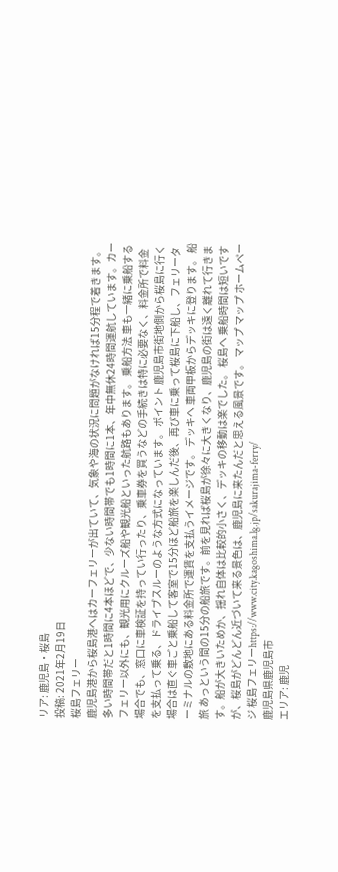リア: 鹿児島・桜島
投稿: 2021年2月19日
桜島フェリー
鹿児島港から桜島港へはカーフェリーが出ていて、気象や海の状況に問題がなければ15分程で着きます。多い時間帯だと1時間に4本ほどで、少ない時間帯でも1時間に1本、年中無休24時間運航しています。カーフェリー以外にも、観光用にクルーズ船や観光船といった航路もあります。 乗船方法 車も一緒に乗船する場合でも、窓口に車検証を持ってい行ったり、乗車券を買うなどの手続きは特に必要なく、料金所で料金を支払って乗る、ドライブスルーのような方式になっています。 ポイント 鹿児島市街地側から桜島に行く場合は直ぐ車ごと乗船して客室で15分ほど船旅を楽しんだ後、再び車に乗って桜島に下船し、フェリーターミナルの敷地にある料金所で運賃を支払うイメージです。 デッキへ 車両甲板からデッキに登ります。 船旅 あっという間の15分の船旅です。前を見れば桜島が徐々に大きくなり、鹿児島の街は遠く離れて行きます。船が大きいためか、揺れ自体は比較的小さく、デッキの移動は楽でした。 桜島へ 乗船時間は短いですが、桜島がどんどん近づいて来る景色は、鹿児島に来たんだと思える風景です。 マップ マップ ホームページ 桜島フェリーhttps://www.city.kagoshima.lg.jp/sakurajima-ferry/
鹿児島県鹿児島市
エリア: 鹿児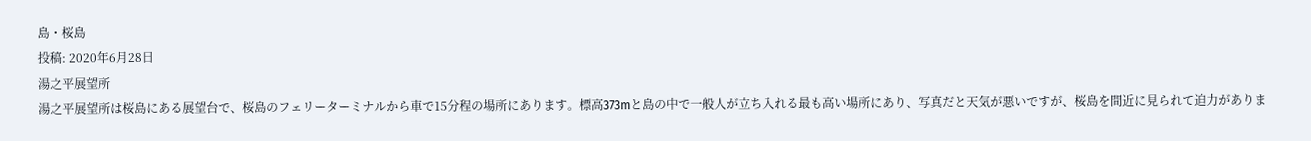島・桜島
投稿: 2020年6月28日
湯之平展望所
湯之平展望所は桜島にある展望台で、桜島のフェリーターミナルから車で15分程の場所にあります。標高373mと島の中で一般人が立ち入れる最も高い場所にあり、写真だと天気が悪いですが、桜島を間近に見られて迫力がありま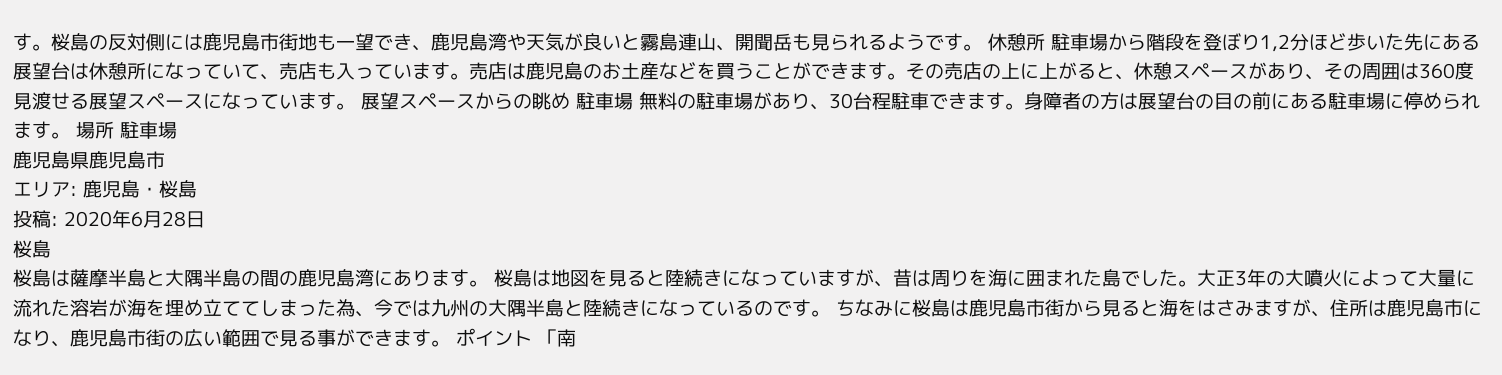す。桜島の反対側には鹿児島市街地も一望でき、鹿児島湾や天気が良いと霧島連山、開聞岳も見られるようです。 休憩所 駐車場から階段を登ぼり1,2分ほど歩いた先にある展望台は休憩所になっていて、売店も入っています。売店は鹿児島のお土産などを買うことができます。その売店の上に上がると、休憩スペースがあり、その周囲は360度見渡せる展望スペースになっています。 展望スペースからの眺め 駐車場 無料の駐車場があり、30台程駐車できます。身障者の方は展望台の目の前にある駐車場に停められます。 場所 駐車場
鹿児島県鹿児島市
エリア: 鹿児島・桜島
投稿: 2020年6月28日
桜島
桜島は薩摩半島と大隅半島の間の鹿児島湾にあります。 桜島は地図を見ると陸続きになっていますが、昔は周りを海に囲まれた島でした。大正3年の大噴火によって大量に流れた溶岩が海を埋め立ててしまった為、今では九州の大隅半島と陸続きになっているのです。 ちなみに桜島は鹿児島市街から見ると海をはさみますが、住所は鹿児島市になり、鹿児島市街の広い範囲で見る事ができます。 ポイント 「南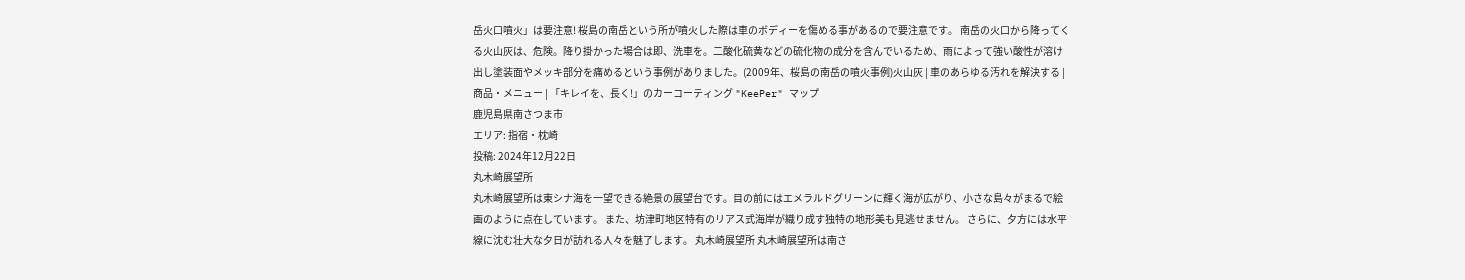岳火口噴火」は要注意! 桜島の南岳という所が噴火した際は車のボディーを傷める事があるので要注意です。 南岳の火口から降ってくる火山灰は、危険。降り掛かった場合は即、洗車を。二酸化硫黄などの硫化物の成分を含んでいるため、雨によって強い酸性が溶け出し塗装面やメッキ部分を痛めるという事例がありました。(2009年、桜島の南岳の噴火事例)火山灰 | 車のあらゆる汚れを解決する | 商品・メニュー | 「キレイを、長く!」のカーコーティング "KeePer" マップ
鹿児島県南さつま市
エリア: 指宿・枕崎
投稿: 2024年12月22日
丸木崎展望所
丸木崎展望所は東シナ海を一望できる絶景の展望台です。目の前にはエメラルドグリーンに輝く海が広がり、小さな島々がまるで絵画のように点在しています。 また、坊津町地区特有のリアス式海岸が織り成す独特の地形美も見逃せません。 さらに、夕方には水平線に沈む壮大な夕日が訪れる人々を魅了します。 丸木崎展望所 丸木崎展望所は南さ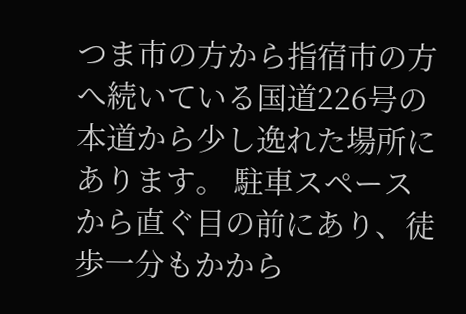つま市の方から指宿市の方へ続いている国道226号の本道から少し逸れた場所にあります。 駐車スペースから直ぐ目の前にあり、徒歩一分もかから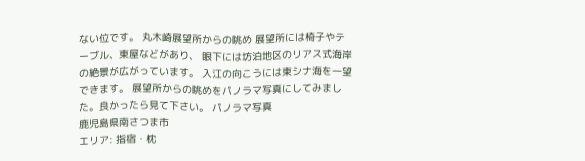ない位です。 丸木崎展望所からの眺め 展望所には椅子やテーブル、東屋などがあり、 眼下には坊泊地区のリアス式海岸の絶景が広がっています。 入江の向こうには東シナ海を一望できます。 展望所からの眺めをパノラマ写真にしてみました。良かったら見て下さい。 パノラマ写真
鹿児島県南さつま市
エリア: 指宿・枕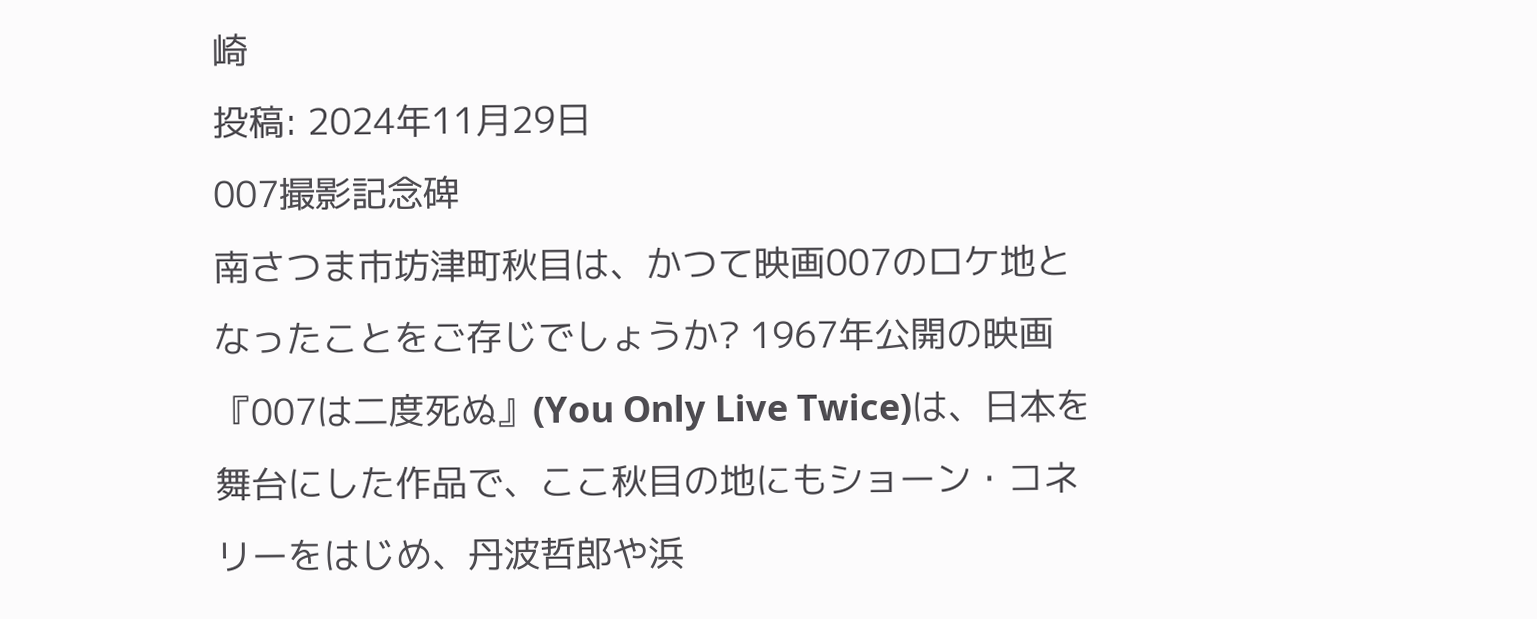崎
投稿: 2024年11月29日
007撮影記念碑
南さつま市坊津町秋目は、かつて映画007のロケ地となったことをご存じでしょうか? 1967年公開の映画『007は二度死ぬ』(You Only Live Twice)は、日本を舞台にした作品で、ここ秋目の地にもショーン・コネリーをはじめ、丹波哲郎や浜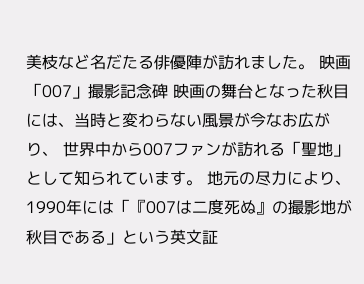美枝など名だたる俳優陣が訪れました。 映画「007」撮影記念碑 映画の舞台となった秋目には、当時と変わらない風景が今なお広がり、 世界中から007ファンが訪れる「聖地」として知られています。 地元の尽力により、1990年には「『007は二度死ぬ』の撮影地が秋目である」という英文証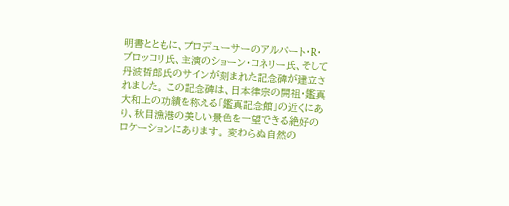明書とともに、プロデューサーのアルバート・R・ブロッコリ氏、主演のショーン・コネリー氏、そして丹波哲郎氏のサインが刻まれた記念碑が建立されました。 この記念碑は、日本律宗の開祖・鑑真大和上の功績を称える「鑑真記念館」の近くにあり、秋目漁港の美しい景色を一望できる絶好のロケーションにあります。 変わらぬ自然の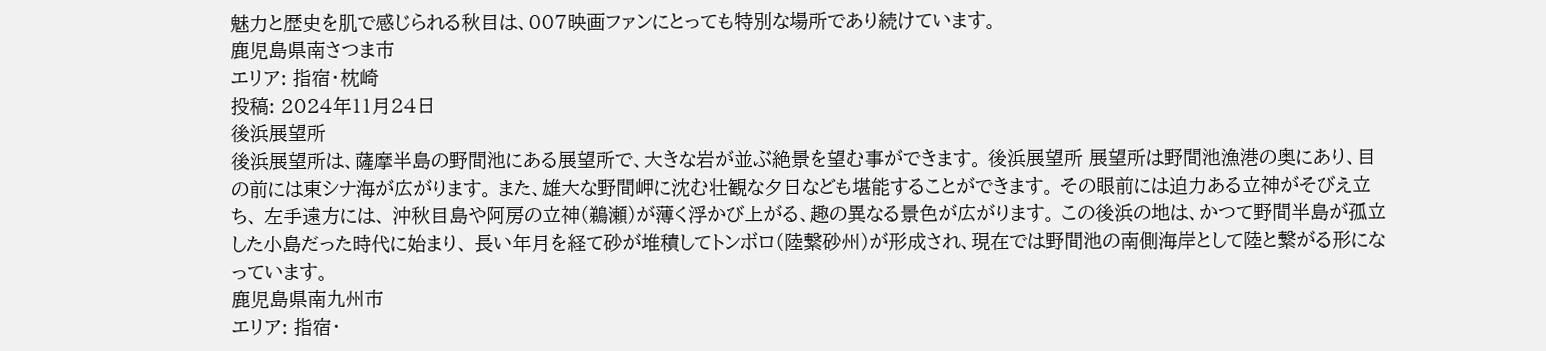魅力と歴史を肌で感じられる秋目は、007映画ファンにとっても特別な場所であり続けています。
鹿児島県南さつま市
エリア: 指宿・枕崎
投稿: 2024年11月24日
後浜展望所
後浜展望所は、薩摩半島の野間池にある展望所で、大きな岩が並ぶ絶景を望む事ができます。 後浜展望所 展望所は野間池漁港の奥にあり、目の前には東シナ海が広がります。 また、雄大な野間岬に沈む壮観な夕日なども堪能することができます。 その眼前には迫力ある立神がそびえ立ち、 左手遠方には、 沖秋目島や阿房の立神(鵜瀬)が薄く浮かび上がる、趣の異なる景色が広がります。 この後浜の地は、かつて野間半島が孤立した小島だった時代に始まり、 長い年月を経て砂が堆積してトンボロ(陸繋砂州)が形成され、現在では野間池の南側海岸として陸と繋がる形になっています。
鹿児島県南九州市
エリア: 指宿・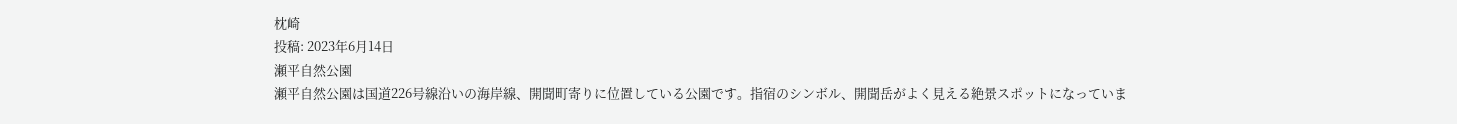枕崎
投稿: 2023年6月14日
瀬平自然公園
瀬平自然公園は国道226号線沿いの海岸線、開聞町寄りに位置している公園です。指宿のシンボル、開聞岳がよく見える絶景スポットになっていま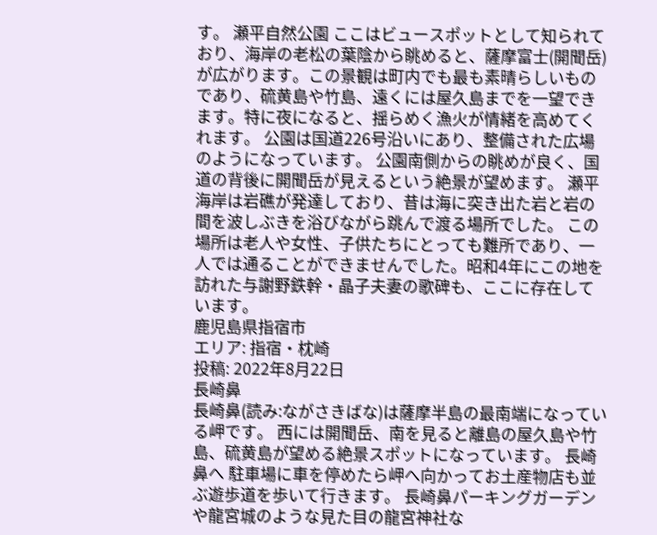す。 瀬平自然公園 ここはビュースポットとして知られており、海岸の老松の葉陰から眺めると、薩摩富士(開聞岳)が広がります。この景観は町内でも最も素晴らしいものであり、硫黄島や竹島、遠くには屋久島までを一望できます。特に夜になると、揺らめく漁火が情緒を高めてくれます。 公園は国道226号沿いにあり、整備された広場のようになっています。 公園南側からの眺めが良く、国道の背後に開聞岳が見えるという絶景が望めます。 瀬平海岸は岩礁が発達しており、昔は海に突き出た岩と岩の間を波しぶきを浴びながら跳んで渡る場所でした。 この場所は老人や女性、子供たちにとっても難所であり、一人では通ることができませんでした。昭和4年にこの地を訪れた与謝野鉄幹・晶子夫妻の歌碑も、ここに存在しています。
鹿児島県指宿市
エリア: 指宿・枕崎
投稿: 2022年8月22日
長崎鼻
長崎鼻(読み:ながさきばな)は薩摩半島の最南端になっている岬です。 西には開聞岳、南を見ると離島の屋久島や竹島、硫黄島が望める絶景スポットになっています。 長崎鼻へ 駐車場に車を停めたら岬へ向かってお土産物店も並ぶ遊歩道を歩いて行きます。 長崎鼻パーキングガーデンや龍宮城のような見た目の龍宮神社な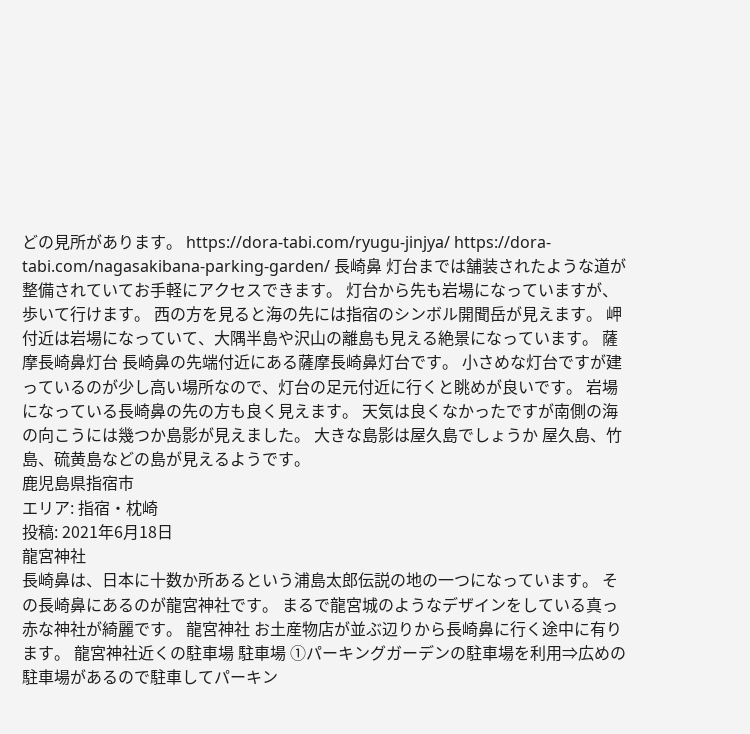どの見所があります。 https://dora-tabi.com/ryugu-jinjya/ https://dora-tabi.com/nagasakibana-parking-garden/ 長崎鼻 灯台までは舗装されたような道が整備されていてお手軽にアクセスできます。 灯台から先も岩場になっていますが、歩いて行けます。 西の方を見ると海の先には指宿のシンボル開聞岳が見えます。 岬付近は岩場になっていて、大隅半島や沢山の離島も見える絶景になっています。 薩摩長崎鼻灯台 長崎鼻の先端付近にある薩摩長崎鼻灯台です。 小さめな灯台ですが建っているのが少し高い場所なので、灯台の足元付近に行くと眺めが良いです。 岩場になっている長崎鼻の先の方も良く見えます。 天気は良くなかったですが南側の海の向こうには幾つか島影が見えました。 大きな島影は屋久島でしょうか 屋久島、竹島、硫黄島などの島が見えるようです。
鹿児島県指宿市
エリア: 指宿・枕崎
投稿: 2021年6月18日
龍宮神社
長崎鼻は、日本に十数か所あるという浦島太郎伝説の地の一つになっています。 その長崎鼻にあるのが龍宮神社です。 まるで龍宮城のようなデザインをしている真っ赤な神社が綺麗です。 龍宮神社 お土産物店が並ぶ辺りから長崎鼻に行く途中に有ります。 龍宮神社近くの駐車場 駐車場 ①パーキングガーデンの駐車場を利用⇒広めの駐車場があるので駐車してパーキン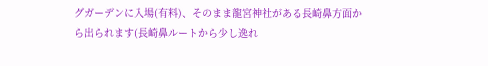グガーデンに入場(有料)、そのまま龍宮神社がある長崎鼻方面から出られます(長崎鼻ルートから少し逸れ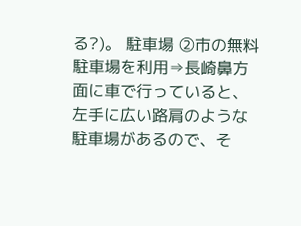る?)。 駐車場 ②市の無料駐車場を利用⇒長崎鼻方面に車で行っていると、左手に広い路肩のような駐車場があるので、そ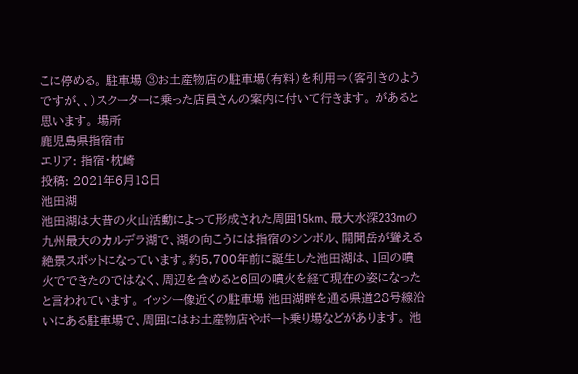こに停める。 駐車場 ③お土産物店の駐車場(有料)を利用⇒(客引きのようですが、、)スクーターに乗った店員さんの案内に付いて行きます。 があると思います。 場所
鹿児島県指宿市
エリア: 指宿・枕崎
投稿: 2021年6月18日
池田湖
池田湖は大昔の火山活動によって形成された周囲15km、最大水深233mの九州最大のカルデラ湖で、湖の向こうには指宿のシンボル、開聞岳が聳える絶景スポットになっています。約5,700年前に誕生した池田湖は、1回の噴火でできたのではなく、周辺を含めると6回の噴火を経て現在の姿になったと言われています。 イッシー像近くの駐車場 池田湖畔を通る県道28号線沿いにある駐車場で、周囲にはお土産物店やボート乗り場などがあります。 池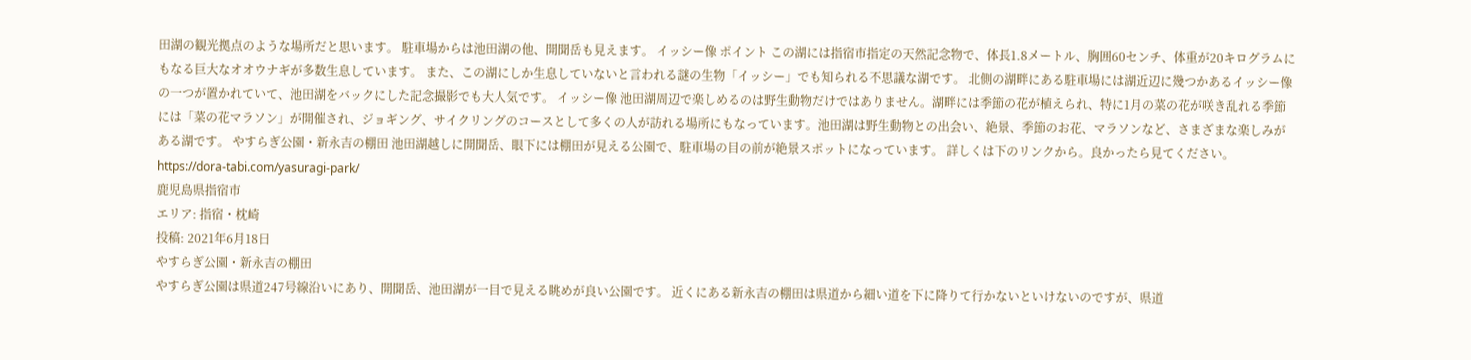田湖の観光拠点のような場所だと思います。 駐車場からは池田湖の他、開聞岳も見えます。 イッシー像 ポイント この湖には指宿市指定の天然記念物で、体長1.8メートル、胸囲60センチ、体重が20キログラムにもなる巨大なオオウナギが多数生息しています。 また、この湖にしか生息していないと言われる謎の生物「イッシー」でも知られる不思議な湖です。 北側の湖畔にある駐車場には湖近辺に幾つかあるイッシー像の一つが置かれていて、池田湖をバックにした記念撮影でも大人気です。 イッシー像 池田湖周辺で楽しめるのは野生動物だけではありません。湖畔には季節の花が植えられ、特に1月の菜の花が咲き乱れる季節には「菜の花マラソン」が開催され、ジョギング、サイクリングのコースとして多くの人が訪れる場所にもなっています。池田湖は野生動物との出会い、絶景、季節のお花、マラソンなど、さまざまな楽しみがある湖です。 やすらぎ公園・新永吉の棚田 池田湖越しに開聞岳、眼下には棚田が見える公園で、駐車場の目の前が絶景スポットになっています。 詳しくは下のリンクから。良かったら見てください。 https://dora-tabi.com/yasuragi-park/
鹿児島県指宿市
エリア: 指宿・枕崎
投稿: 2021年6月18日
やすらぎ公園・新永吉の棚田
やすらぎ公園は県道247号線沿いにあり、開聞岳、池田湖が一目で見える眺めが良い公園です。 近くにある新永吉の棚田は県道から細い道を下に降りて行かないといけないのですが、県道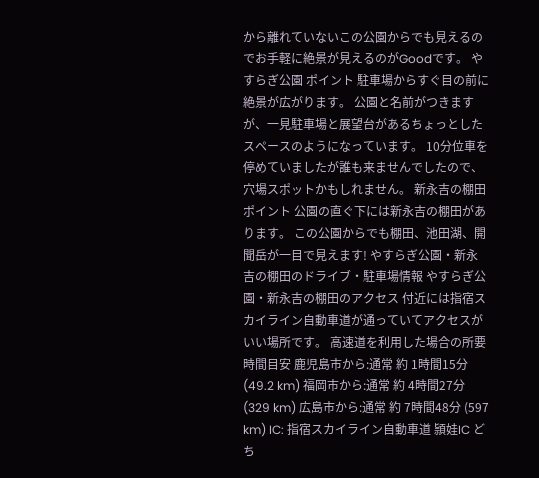から離れていないこの公園からでも見えるのでお手軽に絶景が見えるのがGoodです。 やすらぎ公園 ポイント 駐車場からすぐ目の前に絶景が広がります。 公園と名前がつきますが、一見駐車場と展望台があるちょっとしたスペースのようになっています。 10分位車を停めていましたが誰も来ませんでしたので、穴場スポットかもしれません。 新永吉の棚田 ポイント 公園の直ぐ下には新永吉の棚田があります。 この公園からでも棚田、池田湖、開聞岳が一目で見えます! やすらぎ公園・新永吉の棚田のドライブ・駐車場情報 やすらぎ公園・新永吉の棚田のアクセス 付近には指宿スカイライン自動車道が通っていてアクセスがいい場所です。 高速道を利用した場合の所要時間目安 鹿児島市から:通常 約 1時間15分 (49.2 km) 福岡市から:通常 約 4時間27分 (329 km) 広島市から:通常 約 7時間48分 (597 km) IC: 指宿スカイライン自動車道 頴娃IC どち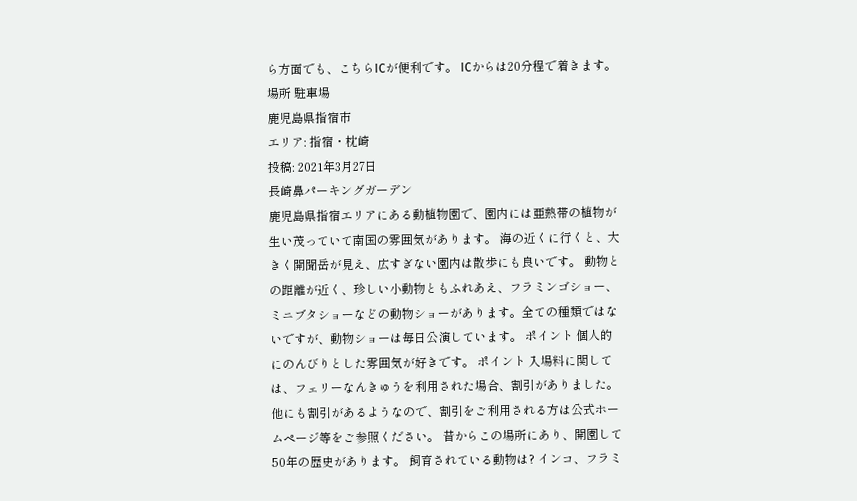ら方面でも、こちらICが便利です。 ICからは20分程で着きます。 場所 駐車場
鹿児島県指宿市
エリア: 指宿・枕崎
投稿: 2021年3月27日
長崎鼻パーキングガーデン
鹿児島県指宿エリアにある動植物園で、園内には亜熱帯の植物が生い茂っていて南国の雰囲気があります。 海の近くに行くと、大きく開聞岳が見え、広すぎない園内は散歩にも良いです。 動物との距離が近く、珍しい小動物ともふれあえ、フラミンゴショー、ミニブタショーなどの動物ショーがあります。全ての種類ではないですが、動物ショーは毎日公演しています。 ポイント 個人的にのんびりとした雰囲気が好きです。 ポイント 入場料に関しては、フェリーなんきゅうを利用された場合、割引がありました。他にも割引があるようなので、割引をご利用される方は公式ホームページ等をご参照ください。 昔からこの場所にあり、開園して50年の歴史があります。 飼育されている動物は? インコ、フラミ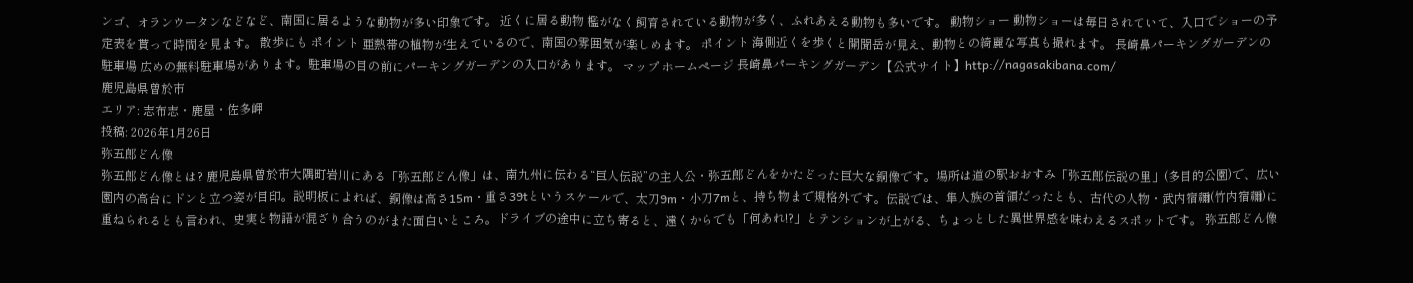ンゴ、オランウータンなどなど、南国に居るような動物が多い印象です。 近くに居る動物 檻がなく飼育されている動物が多く、ふれあえる動物も多いです。 動物ショー 動物ショーは毎日されていて、入口でショーの予定表を貰って時間を見ます。 散歩にも ポイント 亜熱帯の植物が生えているので、南国の雰囲気が楽しめます。 ポイント 海側近くを歩くと開聞岳が見え、動物との綺麗な写真も撮れます。 長崎鼻パーキングガーデンの駐車場 広めの無料駐車場があります。駐車場の目の前にパーキングガーデンの入口があります。 マップ ホームページ 長崎鼻パーキングガーデン【公式サイト】http://nagasakibana.com/
鹿児島県曽於市
エリア: 志布志・鹿屋・佐多岬
投稿: 2026年1月26日
弥五郎どん像
弥五郎どん像とは? 鹿児島県曽於市大隅町岩川にある「弥五郎どん像」は、南九州に伝わる“巨人伝説”の主人公・弥五郎どんをかたどった巨大な銅像です。場所は道の駅おおすみ「弥五郎伝説の里」(多目的公園)で、広い園内の高台にドンと立つ姿が目印。説明板によれば、銅像は高さ15m・重さ39tというスケールで、太刀9m・小刀7mと、持ち物まで規格外です。伝説では、隼人族の首領だったとも、古代の人物・武内宿禰(竹内宿禰)に重ねられるとも言われ、史実と物語が混ざり合うのがまた面白いところ。ドライブの途中に立ち寄ると、遠くからでも「何あれ!?」とテンションが上がる、ちょっとした異世界感を味わえるスポットです。 弥五郎どん像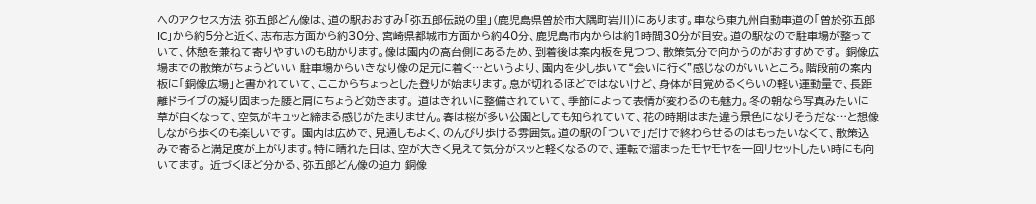へのアクセス方法 弥五郎どん像は、道の駅おおすみ「弥五郎伝説の里」(鹿児島県曽於市大隅町岩川)にあります。車なら東九州自動車道の「曽於弥五郎IC」から約5分と近く、志布志方面から約30分、宮崎県都城市方面から約40分、鹿児島市内からは約1時間30分が目安。道の駅なので駐車場が整っていて、休憩を兼ねて寄りやすいのも助かります。像は園内の高台側にあるため、到着後は案内板を見つつ、散策気分で向かうのがおすすめです。 銅像広場までの散策がちょうどいい 駐車場からいきなり像の足元に着く…というより、園内を少し歩いて“会いに行く”感じなのがいいところ。階段前の案内板に「銅像広場」と書かれていて、ここからちょっとした登りが始まります。息が切れるほどではないけど、身体が目覚めるくらいの軽い運動量で、長距離ドライブの凝り固まった腰と肩にちょうど効きます。 道はきれいに整備されていて、季節によって表情が変わるのも魅力。冬の朝なら写真みたいに草が白くなって、空気がキュッと締まる感じがたまりません。春は桜が多い公園としても知られていて、花の時期はまた違う景色になりそうだな…と想像しながら歩くのも楽しいです。 園内は広めで、見通しもよく、のんびり歩ける雰囲気。道の駅の「ついで」だけで終わらせるのはもったいなくて、散策込みで寄ると満足度が上がります。特に晴れた日は、空が大きく見えて気分がスッと軽くなるので、運転で溜まったモヤモヤを一回リセットしたい時にも向いてます。 近づくほど分かる、弥五郎どん像の迫力 銅像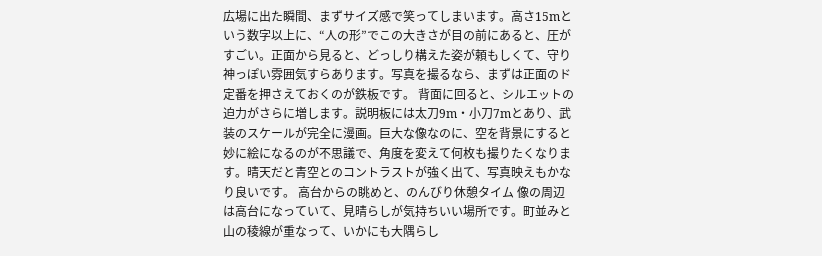広場に出た瞬間、まずサイズ感で笑ってしまいます。高さ15mという数字以上に、“人の形”でこの大きさが目の前にあると、圧がすごい。正面から見ると、どっしり構えた姿が頼もしくて、守り神っぽい雰囲気すらあります。写真を撮るなら、まずは正面のド定番を押さえておくのが鉄板です。 背面に回ると、シルエットの迫力がさらに増します。説明板には太刀9m・小刀7mとあり、武装のスケールが完全に漫画。巨大な像なのに、空を背景にすると妙に絵になるのが不思議で、角度を変えて何枚も撮りたくなります。晴天だと青空とのコントラストが強く出て、写真映えもかなり良いです。 高台からの眺めと、のんびり休憩タイム 像の周辺は高台になっていて、見晴らしが気持ちいい場所です。町並みと山の稜線が重なって、いかにも大隅らし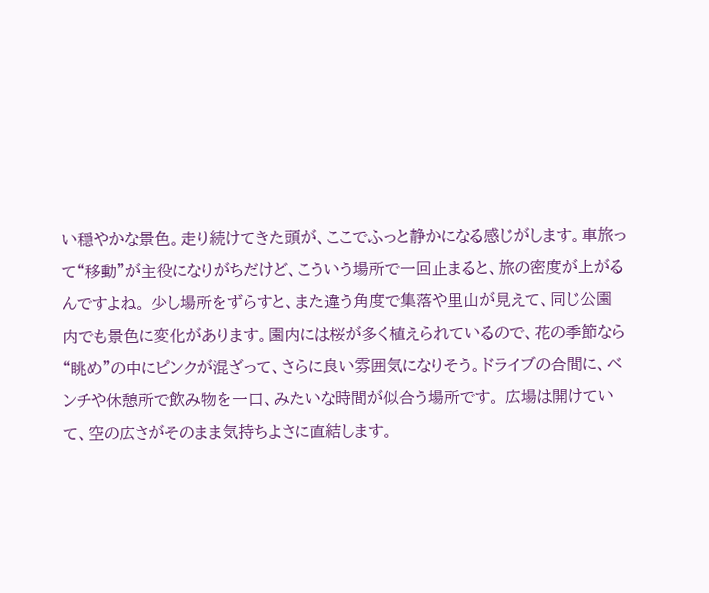い穏やかな景色。走り続けてきた頭が、ここでふっと静かになる感じがします。車旅って“移動”が主役になりがちだけど、こういう場所で一回止まると、旅の密度が上がるんですよね。 少し場所をずらすと、また違う角度で集落や里山が見えて、同じ公園内でも景色に変化があります。園内には桜が多く植えられているので、花の季節なら“眺め”の中にピンクが混ざって、さらに良い雰囲気になりそう。ドライブの合間に、ベンチや休憩所で飲み物を一口、みたいな時間が似合う場所です。 広場は開けていて、空の広さがそのまま気持ちよさに直結します。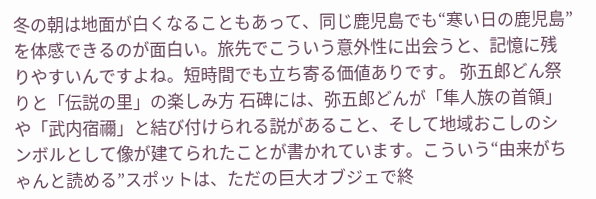冬の朝は地面が白くなることもあって、同じ鹿児島でも“寒い日の鹿児島”を体感できるのが面白い。旅先でこういう意外性に出会うと、記憶に残りやすいんですよね。短時間でも立ち寄る価値ありです。 弥五郎どん祭りと「伝説の里」の楽しみ方 石碑には、弥五郎どんが「隼人族の首領」や「武内宿禰」と結び付けられる説があること、そして地域おこしのシンボルとして像が建てられたことが書かれています。こういう“由来がちゃんと読める”スポットは、ただの巨大オブジェで終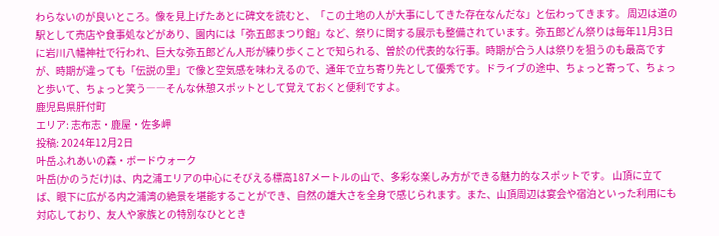わらないのが良いところ。像を見上げたあとに碑文を読むと、「この土地の人が大事にしてきた存在なんだな」と伝わってきます。 周辺は道の駅として売店や食事処などがあり、園内には「弥五郎まつり館」など、祭りに関する展示も整備されています。弥五郎どん祭りは毎年11月3日に岩川八幡神社で行われ、巨大な弥五郎どん人形が練り歩くことで知られる、曽於の代表的な行事。時期が合う人は祭りを狙うのも最高ですが、時期が違っても「伝説の里」で像と空気感を味わえるので、通年で立ち寄り先として優秀です。ドライブの途中、ちょっと寄って、ちょっと歩いて、ちょっと笑う――そんな休憩スポットとして覚えておくと便利ですよ。
鹿児島県肝付町
エリア: 志布志・鹿屋・佐多岬
投稿: 2024年12月2日
叶岳ふれあいの森・ボードウォーク
叶岳(かのうだけ)は、内之浦エリアの中心にそびえる標高187メートルの山で、多彩な楽しみ方ができる魅力的なスポットです。 山頂に立てば、眼下に広がる内之浦湾の絶景を堪能することができ、自然の雄大さを全身で感じられます。また、山頂周辺は宴会や宿泊といった利用にも対応しており、友人や家族との特別なひととき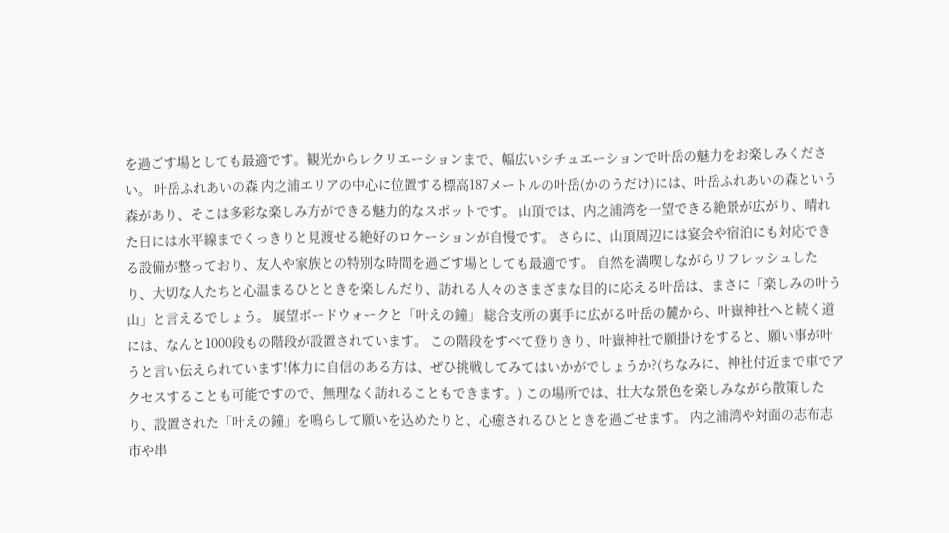を過ごす場としても最適です。観光からレクリエーションまで、幅広いシチュエーションで叶岳の魅力をお楽しみください。 叶岳ふれあいの森 内之浦エリアの中心に位置する標高187メートルの叶岳(かのうだけ)には、叶岳ふれあいの森という森があり、そこは多彩な楽しみ方ができる魅力的なスポットです。 山頂では、内之浦湾を一望できる絶景が広がり、晴れた日には水平線までくっきりと見渡せる絶好のロケーションが自慢です。 さらに、山頂周辺には宴会や宿泊にも対応できる設備が整っており、友人や家族との特別な時間を過ごす場としても最適です。 自然を満喫しながらリフレッシュしたり、大切な人たちと心温まるひとときを楽しんだり、訪れる人々のさまざまな目的に応える叶岳は、まさに「楽しみの叶う山」と言えるでしょう。 展望ボードウォークと「叶えの鐘」 総合支所の裏手に広がる叶岳の麓から、叶嶽神社へと続く道には、なんと1000段もの階段が設置されています。 この階段をすべて登りきり、叶嶽神社で願掛けをすると、願い事が叶うと言い伝えられています!体力に自信のある方は、ぜひ挑戦してみてはいかがでしょうか?(ちなみに、神社付近まで車でアクセスすることも可能ですので、無理なく訪れることもできます。) この場所では、壮大な景色を楽しみながら散策したり、設置された「叶えの鐘」を鳴らして願いを込めたりと、心癒されるひとときを過ごせます。 内之浦湾や対面の志布志市や串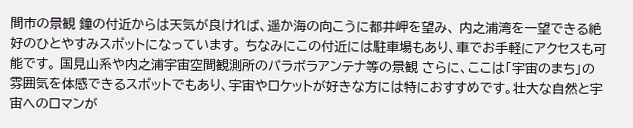間市の景観 鐘の付近からは天気が良ければ、遥か海の向こうに都井岬を望み、 内之浦湾を一望できる絶好のひとやすみスポットになっています。 ちなみにこの付近には駐車場もあり、車でお手軽にアクセスも可能です。 国見山系や内之浦宇宙空間観測所のパラボラアンテナ等の景観 さらに、ここは「宇宙のまち」の雰囲気を体感できるスポットでもあり、宇宙やロケットが好きな方には特におすすめです。壮大な自然と宇宙へのロマンが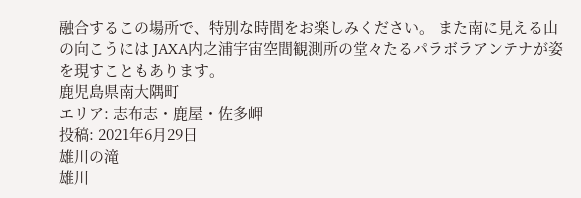融合するこの場所で、特別な時間をお楽しみください。 また南に見える山の向こうには JAXA内之浦宇宙空間観測所の堂々たるパラボラアンテナが姿を現すこともあります。
鹿児島県南大隅町
エリア: 志布志・鹿屋・佐多岬
投稿: 2021年6月29日
雄川の滝
雄川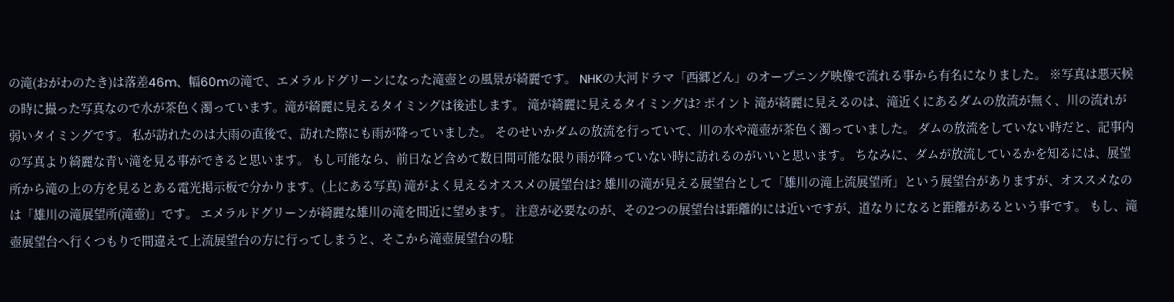の滝(おがわのたき)は落差46m、幅60mの滝で、エメラルドグリーンになった滝壺との風景が綺麗です。 NHKの大河ドラマ「西郷どん」のオープニング映像で流れる事から有名になりました。 ※写真は悪天候の時に撮った写真なので水が茶色く濁っています。滝が綺麗に見えるタイミングは後述します。 滝が綺麗に見えるタイミングは? ポイント 滝が綺麗に見えるのは、滝近くにあるダムの放流が無く、川の流れが弱いタイミングです。 私が訪れたのは大雨の直後で、訪れた際にも雨が降っていました。 そのせいかダムの放流を行っていて、川の水や滝壺が茶色く濁っていました。 ダムの放流をしていない時だと、記事内の写真より綺麗な青い滝を見る事ができると思います。 もし可能なら、前日など含めて数日間可能な限り雨が降っていない時に訪れるのがいいと思います。 ちなみに、ダムが放流しているかを知るには、展望所から滝の上の方を見るとある電光掲示板で分かります。(上にある写真) 滝がよく見えるオススメの展望台は? 雄川の滝が見える展望台として「雄川の滝上流展望所」という展望台がありますが、オススメなのは「雄川の滝展望所(滝壺)」です。 エメラルドグリーンが綺麗な雄川の滝を間近に望めます。 注意が必要なのが、その2つの展望台は距離的には近いですが、道なりになると距離があるという事です。 もし、滝壺展望台へ行くつもりで間違えて上流展望台の方に行ってしまうと、そこから滝壺展望台の駐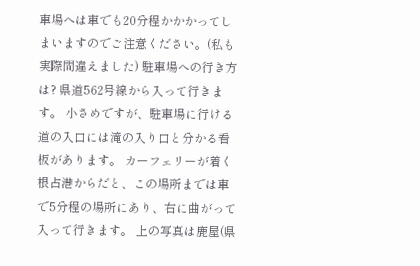車場へは車でも20分程かかかってしまいますのでご注意ください。(私も実際間違えました) 駐車場への行き方は? 県道562号線から入って行きます。 小さめですが、駐車場に行ける道の入口には滝の入り口と分かる看板があります。 カーフェリーが着く根占港からだと、この場所までは車で5分程の場所にあり、右に曲がって入って行きます。 上の写真は鹿屋(県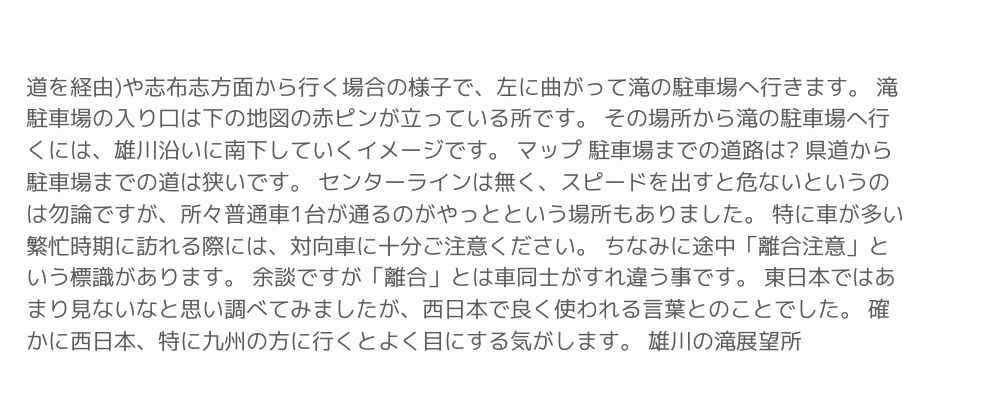道を経由)や志布志方面から行く場合の様子で、左に曲がって滝の駐車場へ行きます。 滝駐車場の入り口は下の地図の赤ピンが立っている所です。 その場所から滝の駐車場へ行くには、雄川沿いに南下していくイメージです。 マップ 駐車場までの道路は? 県道から駐車場までの道は狭いです。 センターラインは無く、スピードを出すと危ないというのは勿論ですが、所々普通車1台が通るのがやっとという場所もありました。 特に車が多い繁忙時期に訪れる際には、対向車に十分ご注意ください。 ちなみに途中「離合注意」という標識があります。 余談ですが「離合」とは車同士がすれ違う事です。 東日本ではあまり見ないなと思い調べてみましたが、西日本で良く使われる言葉とのことでした。 確かに西日本、特に九州の方に行くとよく目にする気がします。 雄川の滝展望所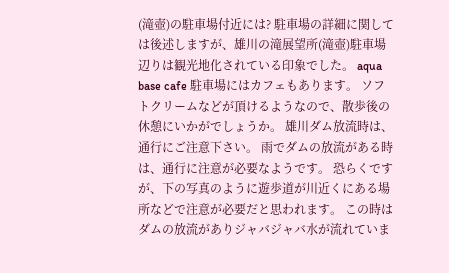(滝壺)の駐車場付近には? 駐車場の詳細に関しては後述しますが、雄川の滝展望所(滝壺)駐車場辺りは観光地化されている印象でした。 aqua base cafe 駐車場にはカフェもあります。 ソフトクリームなどが頂けるようなので、散歩後の休憩にいかがでしょうか。 雄川ダム放流時は、通行にご注意下さい。 雨でダムの放流がある時は、通行に注意が必要なようです。 恐らくですが、下の写真のように遊歩道が川近くにある場所などで注意が必要だと思われます。 この時はダムの放流がありジャバジャバ水が流れていま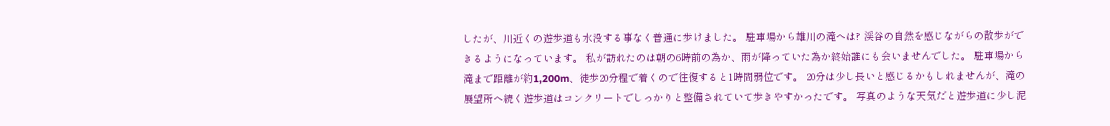したが、川近くの遊歩道も水没する事なく普通に歩けました。 駐車場から雄川の滝へは? 渓谷の自然を感じながらの散歩ができるようになっています。 私が訪れたのは朝の6時前の為か、雨が降っていた為か終始誰にも会いませんでした。 駐車場から滝まで距離が約1,200m、徒歩20分程で着くので往復すると1時間弱位です。 20分は少し長いと感じるかもしれませんが、滝の展望所へ続く遊歩道はコンクリートでしっかりと整備されていて歩きやすかったです。 写真のような天気だと遊歩道に少し泥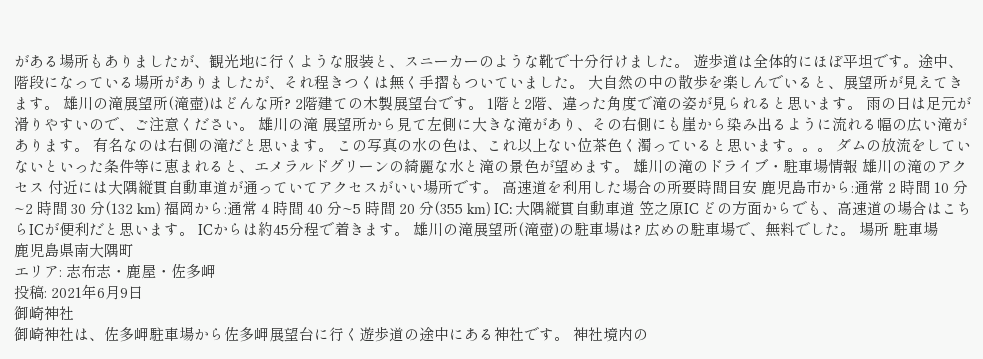がある場所もありましたが、観光地に行くような服装と、スニーカーのような靴で十分行けました。 遊歩道は全体的にほぼ平坦です。途中、階段になっている場所がありましたが、それ程きつくは無く手摺もついていました。 大自然の中の散歩を楽しんでいると、展望所が見えてきます。 雄川の滝展望所(滝壺)はどんな所? 2階建ての木製展望台です。 1階と2階、違った角度で滝の姿が見られると思います。 雨の日は足元が滑りやすいので、ご注意ください。 雄川の滝 展望所から見て左側に大きな滝があり、その右側にも崖から染み出るように流れる幅の広い滝があります。 有名なのは右側の滝だと思います。 この写真の水の色は、これ以上ない位茶色く濁っていると思います。。。 ダムの放流をしていないといった条件等に恵まれると、エメラルドグリーンの綺麗な水と滝の景色が望めます。 雄川の滝のドライブ・駐車場情報 雄川の滝のアクセス 付近には大隅縦貫自動車道が通っていてアクセスがいい場所です。 高速道を利用した場合の所要時間目安 鹿児島市から:通常 2 時間 10 分~2 時間 30 分(132 km) 福岡から:通常 4 時間 40 分~5 時間 20 分(355 km) IC: 大隅縦貫自動車道 笠之原IC どの方面からでも、高速道の場合はこちらICが便利だと思います。 ICからは約45分程で着きます。 雄川の滝展望所(滝壺)の駐車場は? 広めの駐車場で、無料でした。 場所 駐車場
鹿児島県南大隅町
エリア: 志布志・鹿屋・佐多岬
投稿: 2021年6月9日
御崎神社
御崎神社は、佐多岬駐車場から佐多岬展望台に行く遊歩道の途中にある神社です。 神社境内の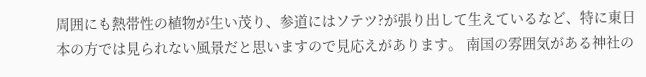周囲にも熱帯性の植物が生い茂り、参道にはソテツ?が張り出して生えているなど、特に東日本の方では見られない風景だと思いますので見応えがあります。 南国の雰囲気がある神社の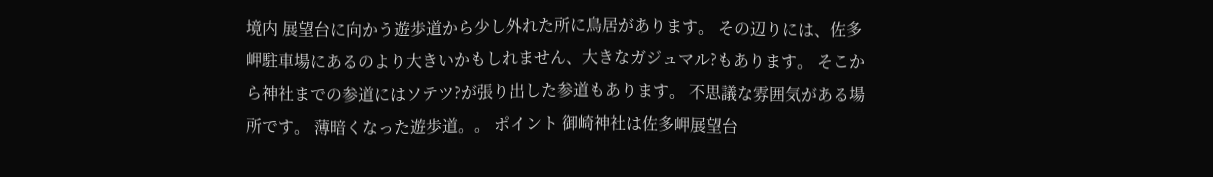境内 展望台に向かう遊歩道から少し外れた所に鳥居があります。 その辺りには、佐多岬駐車場にあるのより大きいかもしれません、大きなガジュマル?もあります。 そこから神社までの参道にはソテツ?が張り出した参道もあります。 不思議な雰囲気がある場所です。 薄暗くなった遊歩道。。 ポイント 御崎神社は佐多岬展望台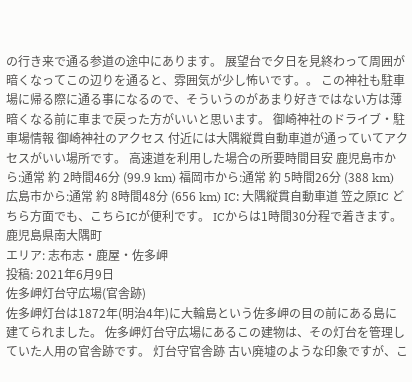の行き来で通る参道の途中にあります。 展望台で夕日を見終わって周囲が暗くなってこの辺りを通ると、雰囲気が少し怖いです。。 この神社も駐車場に帰る際に通る事になるので、そういうのがあまり好きではない方は薄暗くなる前に車まで戻った方がいいと思います。 御崎神社のドライブ・駐車場情報 御崎神社のアクセス 付近には大隅縦貫自動車道が通っていてアクセスがいい場所です。 高速道を利用した場合の所要時間目安 鹿児島市から:通常 約 2時間46分 (99.9 km) 福岡市から:通常 約 5時間26分 (388 km) 広島市から:通常 約 8時間48分 (656 km) IC: 大隅縦貫自動車道 笠之原IC どちら方面でも、こちらICが便利です。 ICからは1時間30分程で着きます。
鹿児島県南大隅町
エリア: 志布志・鹿屋・佐多岬
投稿: 2021年6月9日
佐多岬灯台守広場(官舎跡)
佐多岬灯台は1872年(明治4年)に大輪島という佐多岬の目の前にある島に建てられました。 佐多岬灯台守広場にあるこの建物は、その灯台を管理していた人用の官舎跡です。 灯台守官舎跡 古い廃墟のような印象ですが、こ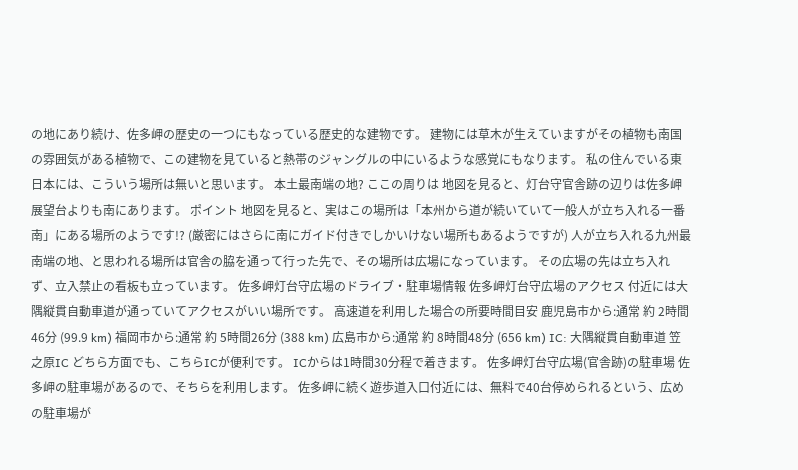の地にあり続け、佐多岬の歴史の一つにもなっている歴史的な建物です。 建物には草木が生えていますがその植物も南国の雰囲気がある植物で、この建物を見ていると熱帯のジャングルの中にいるような感覚にもなります。 私の住んでいる東日本には、こういう場所は無いと思います。 本土最南端の地? ここの周りは 地図を見ると、灯台守官舎跡の辺りは佐多岬展望台よりも南にあります。 ポイント 地図を見ると、実はこの場所は「本州から道が続いていて一般人が立ち入れる一番南」にある場所のようです!? (厳密にはさらに南にガイド付きでしかいけない場所もあるようですが) 人が立ち入れる九州最南端の地、と思われる場所は官舎の脇を通って行った先で、その場所は広場になっています。 その広場の先は立ち入れず、立入禁止の看板も立っています。 佐多岬灯台守広場のドライブ・駐車場情報 佐多岬灯台守広場のアクセス 付近には大隅縦貫自動車道が通っていてアクセスがいい場所です。 高速道を利用した場合の所要時間目安 鹿児島市から:通常 約 2時間46分 (99.9 km) 福岡市から:通常 約 5時間26分 (388 km) 広島市から:通常 約 8時間48分 (656 km) IC: 大隅縦貫自動車道 笠之原IC どちら方面でも、こちらICが便利です。 ICからは1時間30分程で着きます。 佐多岬灯台守広場(官舎跡)の駐車場 佐多岬の駐車場があるので、そちらを利用します。 佐多岬に続く遊歩道入口付近には、無料で40台停められるという、広めの駐車場が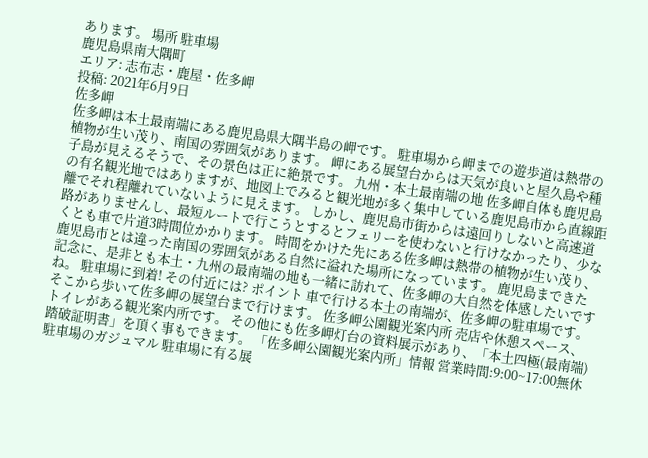あります。 場所 駐車場
鹿児島県南大隅町
エリア: 志布志・鹿屋・佐多岬
投稿: 2021年6月9日
佐多岬
佐多岬は本土最南端にある鹿児島県大隅半島の岬です。 駐車場から岬までの遊歩道は熱帯の植物が生い茂り、南国の雰囲気があります。 岬にある展望台からは天気が良いと屋久島や種子島が見えるそうで、その景色は正に絶景です。 九州・本土最南端の地 佐多岬自体も鹿児島の有名観光地ではありますが、地図上でみると観光地が多く集中している鹿児島市から直線距離でそれ程離れていないように見えます。 しかし、鹿児島市街からは遠回りしないと高速道路がありませんし、最短ルートで行こうとするとフェリーを使わないと行けなかったり、少なくとも車で片道3時間位かかります。 時間をかけた先にある佐多岬は熱帯の植物が生い茂り、鹿児島市とは違った南国の雰囲気がある自然に溢れた場所になっています。 鹿児島まできた記念に、是非とも本土・九州の最南端の地も一緒に訪れて、佐多岬の大自然を体感したいですね。 駐車場に到着! その付近には? ポイント 車で行ける本土の南端が、佐多岬の駐車場です。 そこから歩いて佐多岬の展望台まで行けます。 佐多岬公園観光案内所 売店や休憩スペース、トイレがある観光案内所です。 その他にも佐多岬灯台の資料展示があり、「本土四極(最南端)踏破証明書」を頂く事もできます。 「佐多岬公園観光案内所」情報 営業時間:9:00~17:00無休 駐車場のガジュマル 駐車場に有る展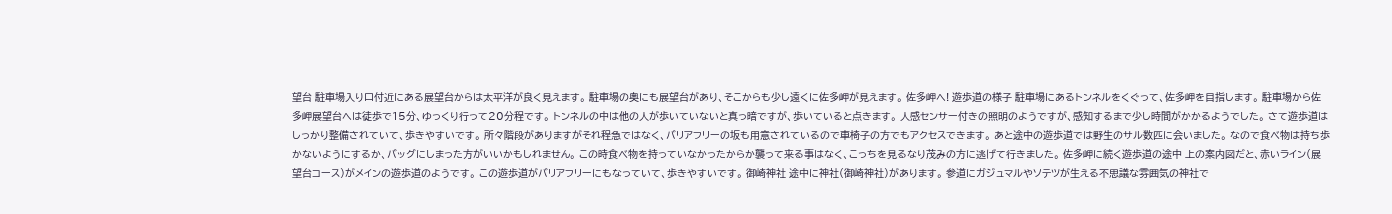望台 駐車場入り口付近にある展望台からは太平洋が良く見えます。 駐車場の奥にも展望台があり、そこからも少し遠くに佐多岬が見えます。 佐多岬へ! 遊歩道の様子 駐車場にあるトンネルをくぐって、佐多岬を目指します。 駐車場から佐多岬展望台へは徒歩で15分、ゆっくり行って20分程です。 トンネルの中は他の人が歩いていないと真っ暗ですが、歩いていると点きます。 人感センサー付きの照明のようですが、感知するまで少し時間がかかるようでした。 さて遊歩道はしっかり整備されていて、歩きやすいです。 所々階段がありますがそれ程急ではなく、バリアフリーの坂も用意されているので車椅子の方でもアクセスできます。 あと途中の遊歩道では野生のサル数匹に会いました。 なので食べ物は持ち歩かないようにするか、バッグにしまった方がいいかもしれません。 この時食べ物を持っていなかったからか襲って来る事はなく、こっちを見るなり茂みの方に逃げて行きました。 佐多岬に続く遊歩道の途中 上の案内図だと、赤いライン(展望台コース)がメインの遊歩道のようです。 この遊歩道がバリアフリーにもなっていて、歩きやすいです。 御崎神社 途中に神社(御崎神社)があります。 参道にガジュマルやソテツが生える不思議な雰囲気の神社で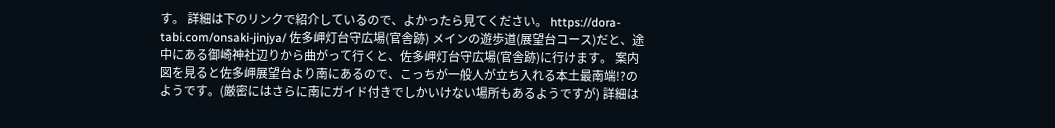す。 詳細は下のリンクで紹介しているので、よかったら見てください。 https://dora-tabi.com/onsaki-jinjya/ 佐多岬灯台守広場(官舎跡) メインの遊歩道(展望台コース)だと、途中にある御崎神社辺りから曲がって行くと、佐多岬灯台守広場(官舎跡)に行けます。 案内図を見ると佐多岬展望台より南にあるので、こっちが一般人が立ち入れる本土最南端!?のようです。(厳密にはさらに南にガイド付きでしかいけない場所もあるようですが) 詳細は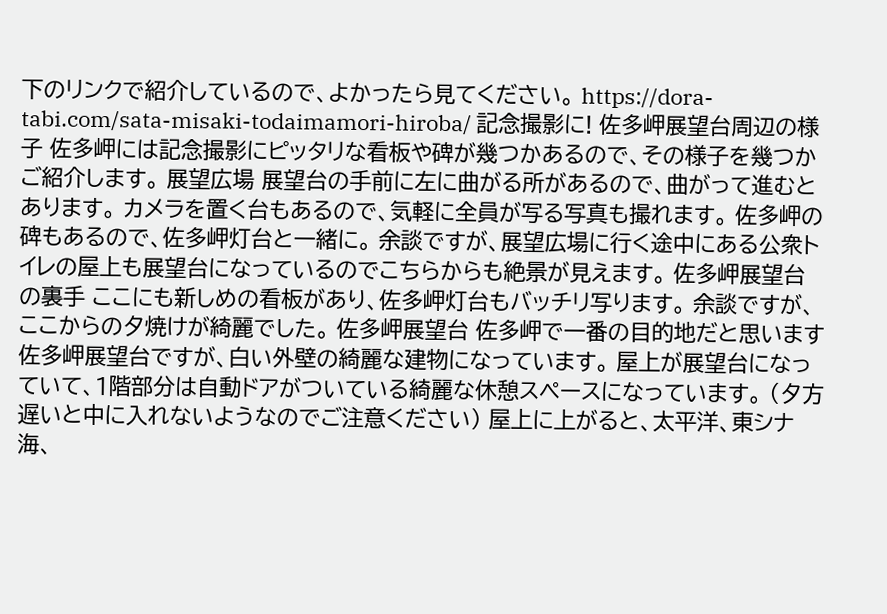下のリンクで紹介しているので、よかったら見てください。 https://dora-tabi.com/sata-misaki-todaimamori-hiroba/ 記念撮影に! 佐多岬展望台周辺の様子 佐多岬には記念撮影にピッタリな看板や碑が幾つかあるので、その様子を幾つかご紹介します。 展望広場 展望台の手前に左に曲がる所があるので、曲がって進むとあります。 カメラを置く台もあるので、気軽に全員が写る写真も撮れます。 佐多岬の碑もあるので、佐多岬灯台と一緒に。 余談ですが、展望広場に行く途中にある公衆トイレの屋上も展望台になっているのでこちらからも絶景が見えます。 佐多岬展望台の裏手 ここにも新しめの看板があり、佐多岬灯台もバッチリ写ります。 余談ですが、ここからの夕焼けが綺麗でした。 佐多岬展望台 佐多岬で一番の目的地だと思います佐多岬展望台ですが、白い外壁の綺麗な建物になっています。 屋上が展望台になっていて、1階部分は自動ドアがついている綺麗な休憩スペースになっています。 (夕方遅いと中に入れないようなのでご注意ください) 屋上に上がると、太平洋、東シナ海、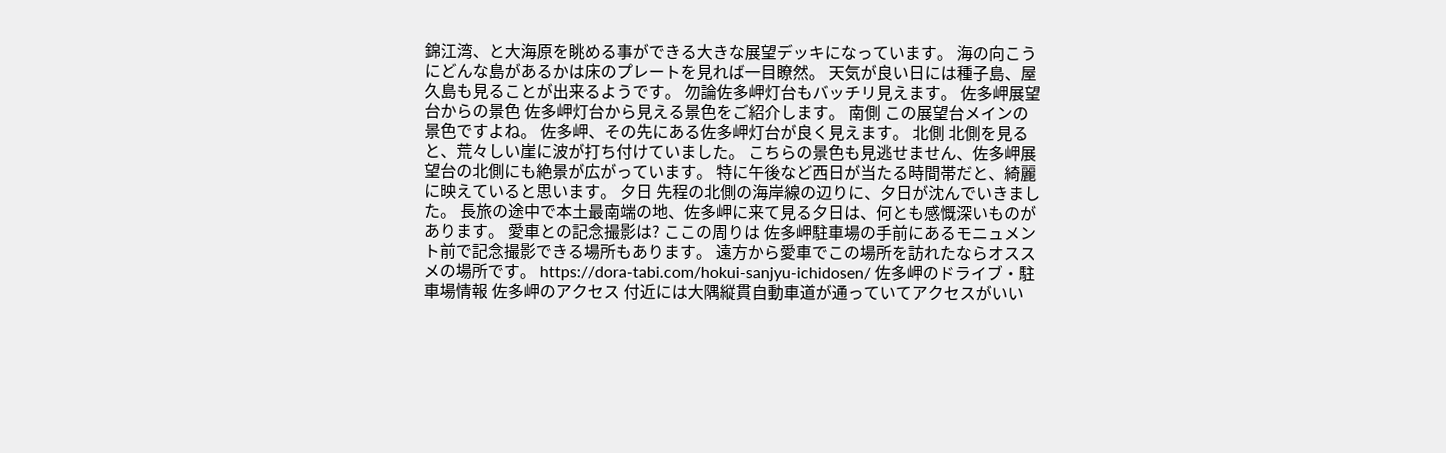錦江湾、と大海原を眺める事ができる大きな展望デッキになっています。 海の向こうにどんな島があるかは床のプレートを見れば一目瞭然。 天気が良い日には種子島、屋久島も見ることが出来るようです。 勿論佐多岬灯台もバッチリ見えます。 佐多岬展望台からの景色 佐多岬灯台から見える景色をご紹介します。 南側 この展望台メインの景色ですよね。 佐多岬、その先にある佐多岬灯台が良く見えます。 北側 北側を見ると、荒々しい崖に波が打ち付けていました。 こちらの景色も見逃せません、佐多岬展望台の北側にも絶景が広がっています。 特に午後など西日が当たる時間帯だと、綺麗に映えていると思います。 夕日 先程の北側の海岸線の辺りに、夕日が沈んでいきました。 長旅の途中で本土最南端の地、佐多岬に来て見る夕日は、何とも感慨深いものがあります。 愛車との記念撮影は? ここの周りは 佐多岬駐車場の手前にあるモニュメント前で記念撮影できる場所もあります。 遠方から愛車でこの場所を訪れたならオススメの場所です。 https://dora-tabi.com/hokui-sanjyu-ichidosen/ 佐多岬のドライブ・駐車場情報 佐多岬のアクセス 付近には大隅縦貫自動車道が通っていてアクセスがいい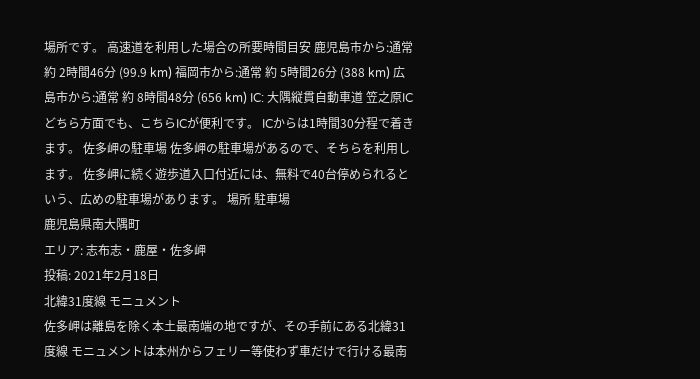場所です。 高速道を利用した場合の所要時間目安 鹿児島市から:通常 約 2時間46分 (99.9 km) 福岡市から:通常 約 5時間26分 (388 km) 広島市から:通常 約 8時間48分 (656 km) IC: 大隅縦貫自動車道 笠之原IC どちら方面でも、こちらICが便利です。 ICからは1時間30分程で着きます。 佐多岬の駐車場 佐多岬の駐車場があるので、そちらを利用します。 佐多岬に続く遊歩道入口付近には、無料で40台停められるという、広めの駐車場があります。 場所 駐車場
鹿児島県南大隅町
エリア: 志布志・鹿屋・佐多岬
投稿: 2021年2月18日
北緯31度線 モニュメント
佐多岬は離島を除く本土最南端の地ですが、その手前にある北緯31度線 モニュメントは本州からフェリー等使わず車だけで行ける最南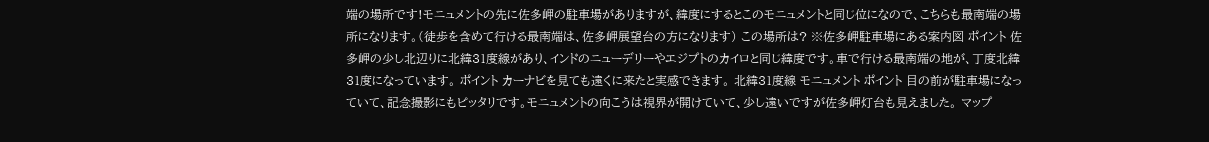端の場所です!モニュメントの先に佐多岬の駐車場がありますが、緯度にするとこのモニュメントと同じ位になので、こちらも最南端の場所になります。(徒歩を含めて行ける最南端は、佐多岬展望台の方になります) この場所は? ※佐多岬駐車場にある案内図 ポイント 佐多岬の少し北辺りに北緯31度線があり、インドのニューデリーやエジプトのカイロと同じ緯度です。車で行ける最南端の地が、丁度北緯31度になっています。 ポイント カーナビを見ても遠くに来たと実感できます。 北緯31度線 モニュメント ポイント 目の前が駐車場になっていて、記念撮影にもピッタリです。モニュメントの向こうは視界が開けていて、少し遠いですが佐多岬灯台も見えました。 マップ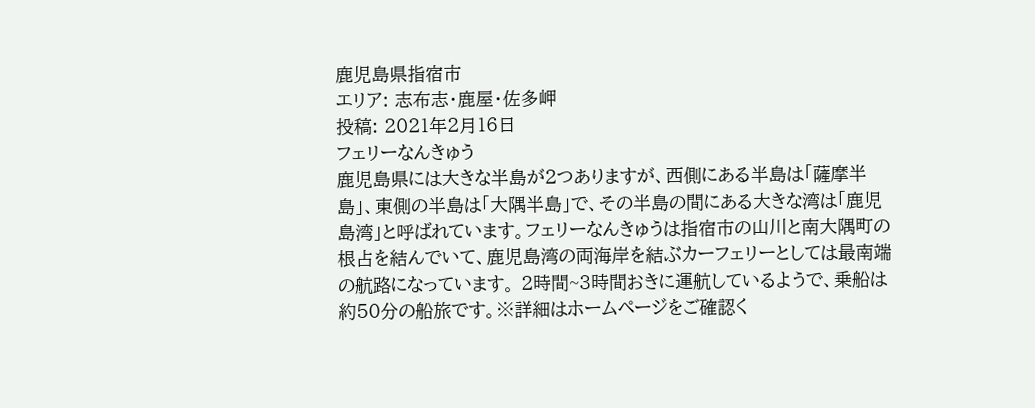鹿児島県指宿市
エリア: 志布志・鹿屋・佐多岬
投稿: 2021年2月16日
フェリーなんきゅう
鹿児島県には大きな半島が2つありますが、西側にある半島は「薩摩半島」、東側の半島は「大隅半島」で、その半島の間にある大きな湾は「鹿児島湾」と呼ばれています。フェリーなんきゅうは指宿市の山川と南大隅町の根占を結んでいて、鹿児島湾の両海岸を結ぶカーフェリーとしては最南端の航路になっています。 2時間~3時間おきに運航しているようで、乗船は約50分の船旅です。※詳細はホームページをご確認く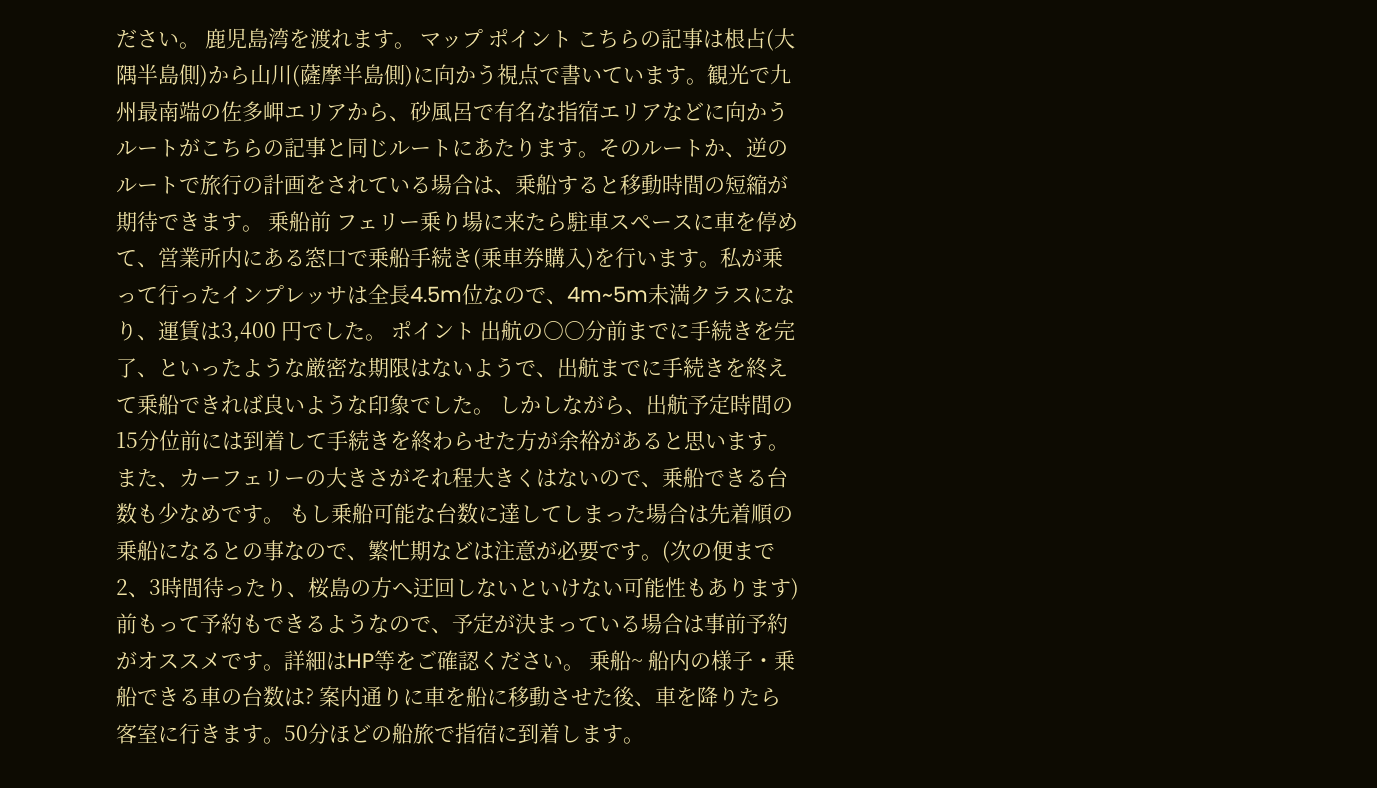ださい。 鹿児島湾を渡れます。 マップ ポイント こちらの記事は根占(大隅半島側)から山川(薩摩半島側)に向かう視点で書いています。観光で九州最南端の佐多岬エリアから、砂風呂で有名な指宿エリアなどに向かうルートがこちらの記事と同じルートにあたります。そのルートか、逆のルートで旅行の計画をされている場合は、乗船すると移動時間の短縮が期待できます。 乗船前 フェリー乗り場に来たら駐車スペースに車を停めて、営業所内にある窓口で乗船手続き(乗車券購入)を行います。私が乗って行ったインプレッサは全長4.5m位なので、4m~5m未満クラスになり、運賃は3,400 円でした。 ポイント 出航の○○分前までに手続きを完了、といったような厳密な期限はないようで、出航までに手続きを終えて乗船できれば良いような印象でした。 しかしながら、出航予定時間の15分位前には到着して手続きを終わらせた方が余裕があると思います。また、カーフェリーの大きさがそれ程大きくはないので、乗船できる台数も少なめです。 もし乗船可能な台数に達してしまった場合は先着順の乗船になるとの事なので、繁忙期などは注意が必要です。(次の便まで2、3時間待ったり、桜島の方へ迂回しないといけない可能性もあります) 前もって予約もできるようなので、予定が決まっている場合は事前予約がオススメです。詳細はHP等をご確認ください。 乗船~ 船内の様子・乗船できる車の台数は? 案内通りに車を船に移動させた後、車を降りたら客室に行きます。50分ほどの船旅で指宿に到着します。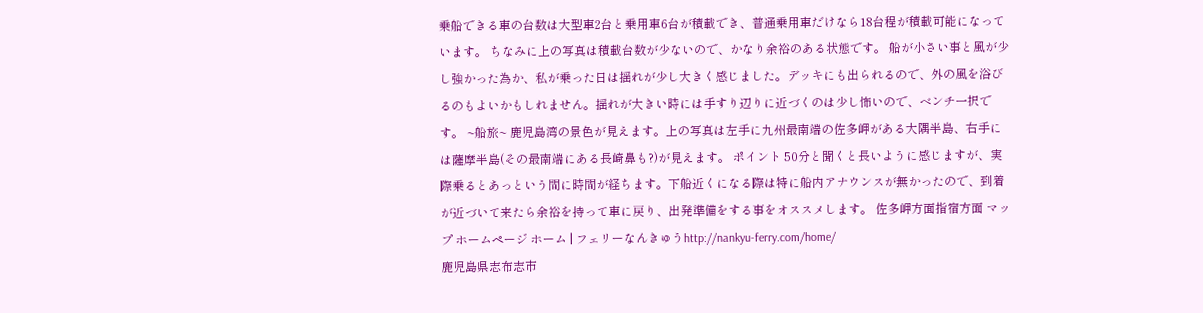乗船できる車の台数は大型車2台と乗用車6台が積載でき、普通乗用車だけなら18台程が積載可能になっています。 ちなみに上の写真は積載台数が少ないので、かなり余裕のある状態です。 船が小さい事と風が少し強かった為か、私が乗った日は揺れが少し大きく感じました。デッキにも出られるので、外の風を浴びるのもよいかもしれません。揺れが大きい時には手すり辺りに近づくのは少し怖いので、ベンチ一択です。 ~船旅~ 鹿児島湾の景色が見えます。上の写真は左手に九州最南端の佐多岬がある大隅半島、右手には薩摩半島(その最南端にある長崎鼻も?)が見えます。 ポイント 50分と聞くと長いように感じますが、実際乗るとあっという間に時間が経ちます。下船近くになる際は特に船内アナウンスが無かったので、到着が近づいて来たら余裕を持って車に戻り、出発準備をする事をオススメします。 佐多岬方面指宿方面 マップ ホームページ ホーム | フェリーなんきゅうhttp://nankyu-ferry.com/home/
鹿児島県志布志市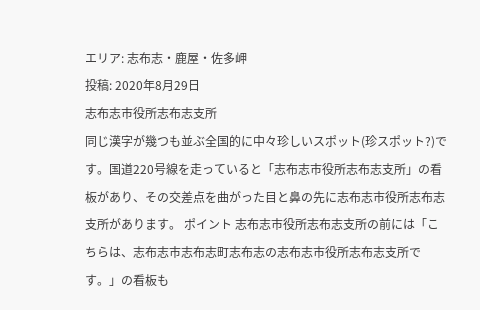エリア: 志布志・鹿屋・佐多岬
投稿: 2020年8月29日
志布志市役所志布志支所
同じ漢字が幾つも並ぶ全国的に中々珍しいスポット(珍スポット?)です。国道220号線を走っていると「志布志市役所志布志支所」の看板があり、その交差点を曲がった目と鼻の先に志布志市役所志布志支所があります。 ポイント 志布志市役所志布志支所の前には「こちらは、志布志市志布志町志布志の志布志市役所志布志支所です。」の看板も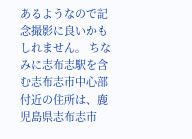あるようなので記念撮影に良いかもしれません。 ちなみに志布志駅を含む志布志市中心部付近の住所は、鹿児島県志布志市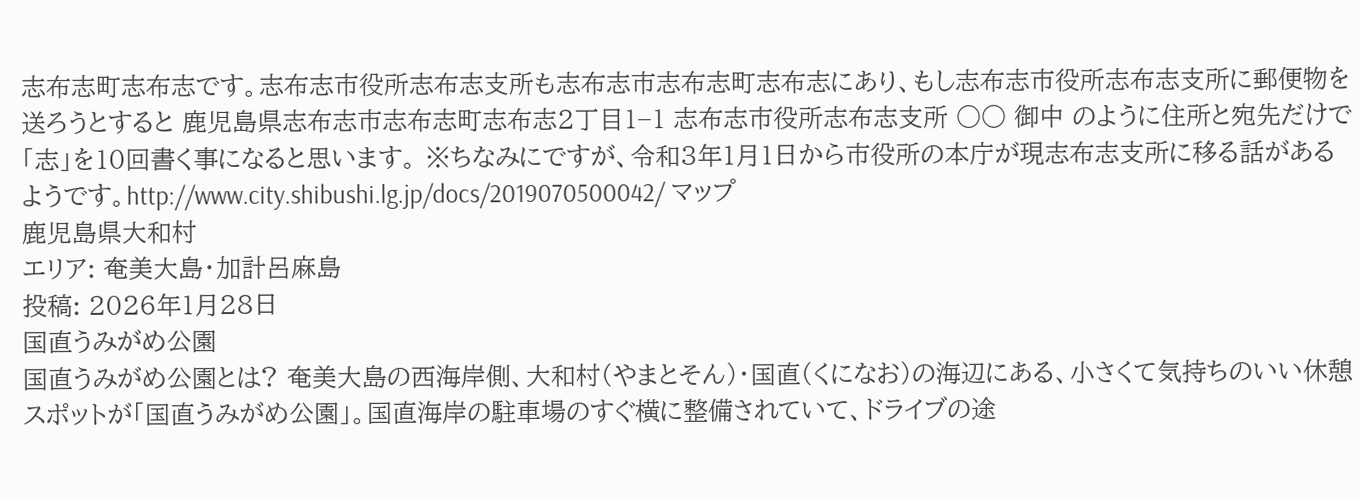志布志町志布志です。志布志市役所志布志支所も志布志市志布志町志布志にあり、もし志布志市役所志布志支所に郵便物を送ろうとすると 鹿児島県志布志市志布志町志布志2丁目1−1 志布志市役所志布志支所 ○○ 御中 のように住所と宛先だけで「志」を10回書く事になると思います。 ※ちなみにですが、令和3年1月1日から市役所の本庁が現志布志支所に移る話があるようです。http://www.city.shibushi.lg.jp/docs/2019070500042/ マップ
鹿児島県大和村
エリア: 奄美大島・加計呂麻島
投稿: 2026年1月28日
国直うみがめ公園
国直うみがめ公園とは? 奄美大島の西海岸側、大和村(やまとそん)・国直(くになお)の海辺にある、小さくて気持ちのいい休憩スポットが「国直うみがめ公園」。国直海岸の駐車場のすぐ横に整備されていて、ドライブの途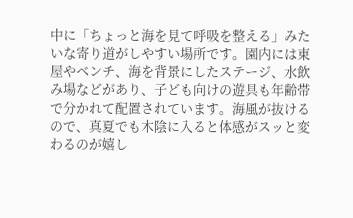中に「ちょっと海を見て呼吸を整える」みたいな寄り道がしやすい場所です。園内には東屋やベンチ、海を背景にしたステージ、水飲み場などがあり、子ども向けの遊具も年齢帯で分かれて配置されています。海風が抜けるので、真夏でも木陰に入ると体感がスッと変わるのが嬉し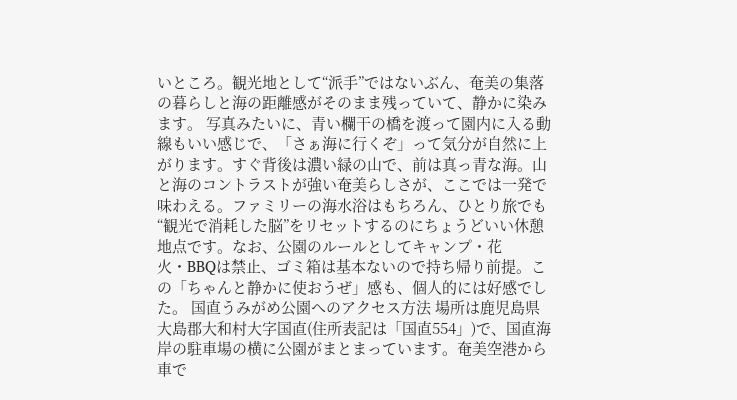いところ。観光地として“派手”ではないぶん、奄美の集落の暮らしと海の距離感がそのまま残っていて、静かに染みます。 写真みたいに、青い欄干の橋を渡って園内に入る動線もいい感じで、「さぁ海に行くぞ」って気分が自然に上がります。すぐ背後は濃い緑の山で、前は真っ青な海。山と海のコントラストが強い奄美らしさが、ここでは一発で味わえる。ファミリーの海水浴はもちろん、ひとり旅でも“観光で消耗した脳”をリセットするのにちょうどいい休憩地点です。なお、公園のルールとしてキャンプ・花火・BBQは禁止、ゴミ箱は基本ないので持ち帰り前提。この「ちゃんと静かに使おうぜ」感も、個人的には好感でした。 国直うみがめ公園へのアクセス方法 場所は鹿児島県大島郡大和村大字国直(住所表記は「国直554」)で、国直海岸の駐車場の横に公園がまとまっています。奄美空港から車で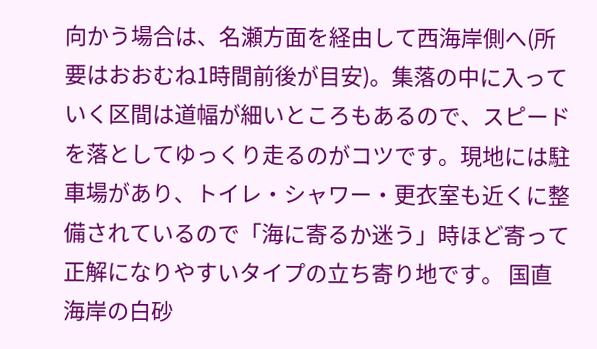向かう場合は、名瀬方面を経由して西海岸側へ(所要はおおむね1時間前後が目安)。集落の中に入っていく区間は道幅が細いところもあるので、スピードを落としてゆっくり走るのがコツです。現地には駐車場があり、トイレ・シャワー・更衣室も近くに整備されているので「海に寄るか迷う」時ほど寄って正解になりやすいタイプの立ち寄り地です。 国直海岸の白砂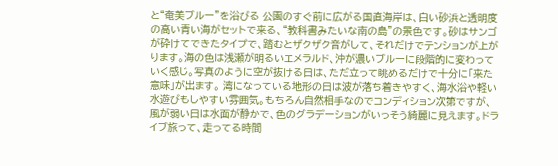と“奄美ブルー”を浴びる 公園のすぐ前に広がる国直海岸は、白い砂浜と透明度の高い青い海がセットで来る、“教科書みたいな南の島”の景色です。砂はサンゴが砕けてできたタイプで、踏むとザクザク音がして、それだけでテンションが上がります。海の色は浅瀬が明るいエメラルド、沖が濃いブルーに段階的に変わっていく感じ。写真のように空が抜ける日は、ただ立って眺めるだけで十分に「来た意味」が出ます。 湾になっている地形の日は波が落ち着きやすく、海水浴や軽い水遊びもしやすい雰囲気。もちろん自然相手なのでコンディション次第ですが、風が弱い日は水面が静かで、色のグラデーションがいっそう綺麗に見えます。ドライブ旅って、走ってる時間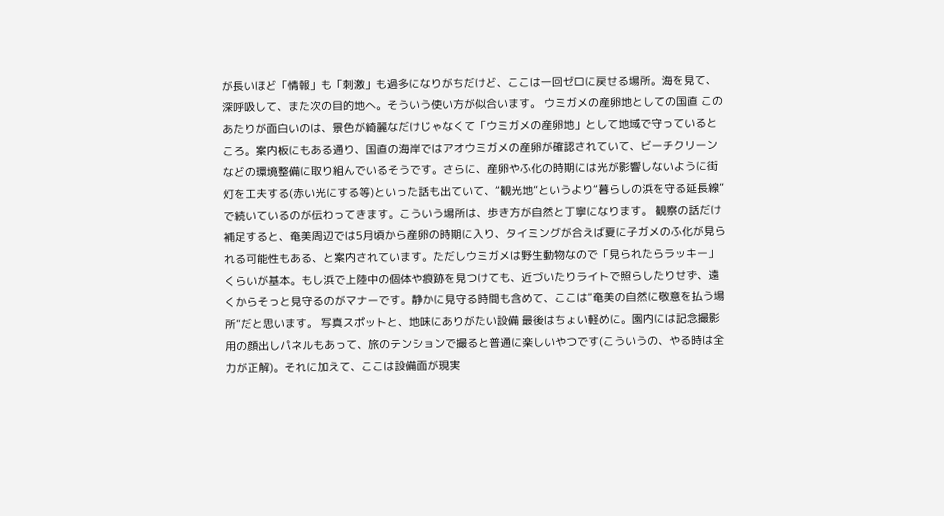が長いほど「情報」も「刺激」も過多になりがちだけど、ここは一回ゼロに戻せる場所。海を見て、深呼吸して、また次の目的地へ。そういう使い方が似合います。 ウミガメの産卵地としての国直 このあたりが面白いのは、景色が綺麗なだけじゃなくて「ウミガメの産卵地」として地域で守っているところ。案内板にもある通り、国直の海岸ではアオウミガメの産卵が確認されていて、ビーチクリーンなどの環境整備に取り組んでいるそうです。さらに、産卵やふ化の時期には光が影響しないように街灯を工夫する(赤い光にする等)といった話も出ていて、“観光地”というより“暮らしの浜を守る延長線”で続いているのが伝わってきます。こういう場所は、歩き方が自然と丁寧になります。 観察の話だけ補足すると、奄美周辺では5月頃から産卵の時期に入り、タイミングが合えば夏に子ガメのふ化が見られる可能性もある、と案内されています。ただしウミガメは野生動物なので「見られたらラッキー」くらいが基本。もし浜で上陸中の個体や痕跡を見つけても、近づいたりライトで照らしたりせず、遠くからそっと見守るのがマナーです。静かに見守る時間も含めて、ここは“奄美の自然に敬意を払う場所”だと思います。 写真スポットと、地味にありがたい設備 最後はちょい軽めに。園内には記念撮影用の顔出しパネルもあって、旅のテンションで撮ると普通に楽しいやつです(こういうの、やる時は全力が正解)。それに加えて、ここは設備面が現実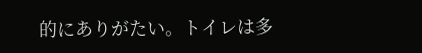的にありがたい。トイレは多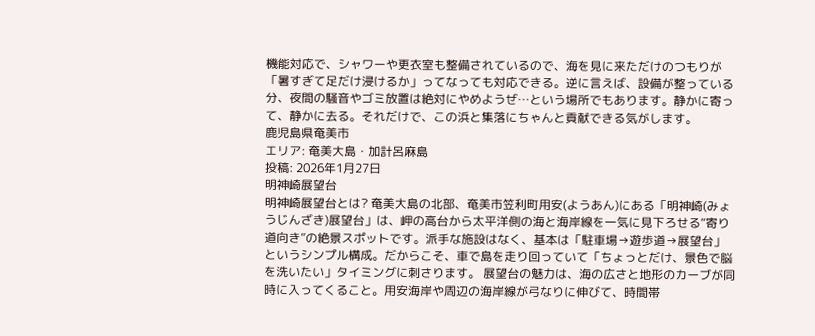機能対応で、シャワーや更衣室も整備されているので、海を見に来ただけのつもりが「暑すぎて足だけ浸けるか」ってなっても対応できる。逆に言えば、設備が整っている分、夜間の騒音やゴミ放置は絶対にやめようぜ…という場所でもあります。静かに寄って、静かに去る。それだけで、この浜と集落にちゃんと貢献できる気がします。
鹿児島県奄美市
エリア: 奄美大島・加計呂麻島
投稿: 2026年1月27日
明神崎展望台
明神崎展望台とは? 奄美大島の北部、奄美市笠利町用安(ようあん)にある「明神崎(みょうじんざき)展望台」は、岬の高台から太平洋側の海と海岸線を一気に見下ろせる“寄り道向き”の絶景スポットです。派手な施設はなく、基本は「駐車場→遊歩道→展望台」というシンプル構成。だからこそ、車で島を走り回っていて「ちょっとだけ、景色で脳を洗いたい」タイミングに刺さります。 展望台の魅力は、海の広さと地形のカーブが同時に入ってくること。用安海岸や周辺の海岸線が弓なりに伸びて、時間帯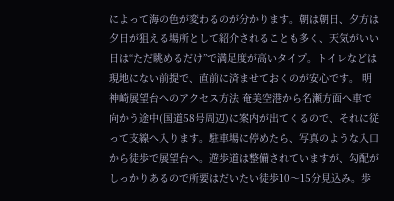によって海の色が変わるのが分かります。朝は朝日、夕方は夕日が狙える場所として紹介されることも多く、天気がいい日は“ただ眺めるだけ”で満足度が高いタイプ。トイレなどは現地にない前提で、直前に済ませておくのが安心です。 明神崎展望台へのアクセス方法 奄美空港から名瀬方面へ車で向かう途中(国道58号周辺)に案内が出てくるので、それに従って支線へ入ります。駐車場に停めたら、写真のような入口から徒歩で展望台へ。遊歩道は整備されていますが、勾配がしっかりあるので所要はだいたい徒歩10〜15分見込み。歩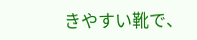きやすい靴で、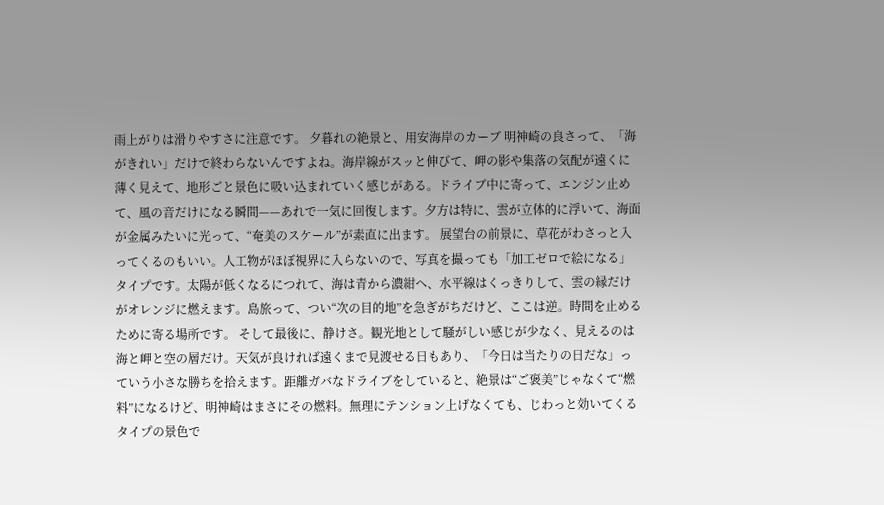雨上がりは滑りやすさに注意です。 夕暮れの絶景と、用安海岸のカーブ 明神崎の良さって、「海がきれい」だけで終わらないんですよね。海岸線がスッと伸びて、岬の影や集落の気配が遠くに薄く見えて、地形ごと景色に吸い込まれていく感じがある。ドライブ中に寄って、エンジン止めて、風の音だけになる瞬間——あれで一気に回復します。夕方は特に、雲が立体的に浮いて、海面が金属みたいに光って、“奄美のスケール”が素直に出ます。 展望台の前景に、草花がわさっと入ってくるのもいい。人工物がほぼ視界に入らないので、写真を撮っても「加工ゼロで絵になる」タイプです。太陽が低くなるにつれて、海は青から濃紺へ、水平線はくっきりして、雲の縁だけがオレンジに燃えます。島旅って、つい“次の目的地”を急ぎがちだけど、ここは逆。時間を止めるために寄る場所です。 そして最後に、静けさ。観光地として騒がしい感じが少なく、見えるのは海と岬と空の層だけ。天気が良ければ遠くまで見渡せる日もあり、「今日は当たりの日だな」っていう小さな勝ちを拾えます。距離ガバなドライブをしていると、絶景は“ご褒美”じゃなくて“燃料”になるけど、明神崎はまさにその燃料。無理にテンション上げなくても、じわっと効いてくるタイプの景色で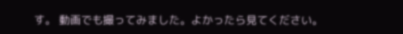す。 動画でも撮ってみました。よかったら見てください。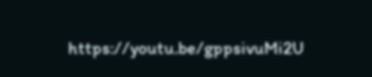https://youtu.be/gppsivuMi2U